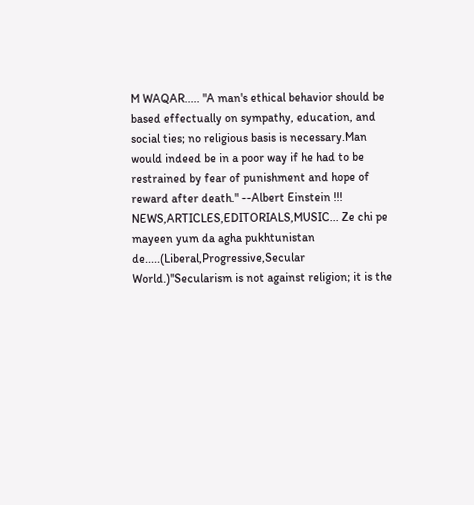M WAQAR..... "A man's ethical behavior should be based effectually on sympathy, education, and social ties; no religious basis is necessary.Man would indeed be in a poor way if he had to be restrained by fear of punishment and hope of reward after death." --Albert Einstein !!! NEWS,ARTICLES,EDITORIALS,MUSIC... Ze chi pe mayeen yum da agha pukhtunistan de.....(Liberal,Progressive,Secular World.)''Secularism is not against religion; it is the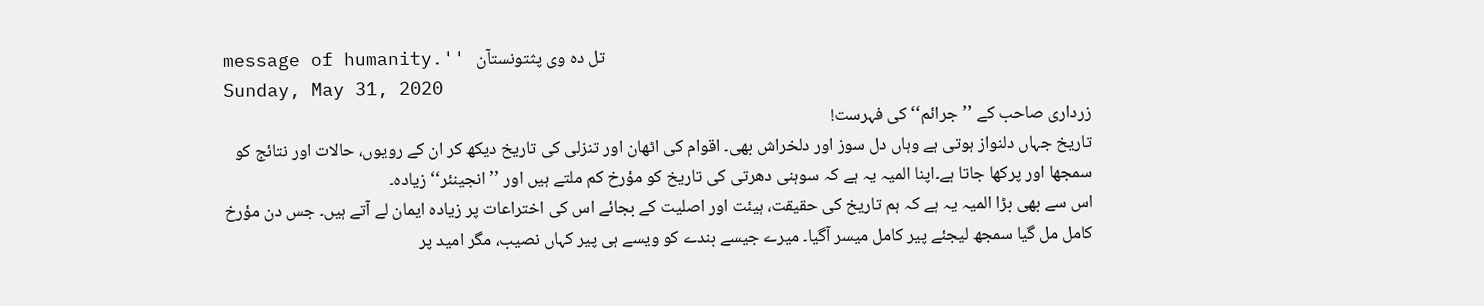message of humanity.'' تل ده وی پثتونستآن
Sunday, May 31, 2020
زرداری صاحب کے ’’جرائم‘‘ کی فہرست!
تاریخ جہاں دلنواز ہوتی ہے وہاں دل سوز اور دلخراش بھی۔ اقوام کی اٹھان اور تنزلی کی تاریخ دیکھ کر ان کے رویوں، حالات اور نتائج کو سمجھا اور پرکھا جاتا ہے۔اپنا المیہ یہ ہے کہ سوہنی دھرتی کی تاریخ کو مؤرخ کم ملتے ہیں اور ’’انجینئر‘‘ زیادہ۔
اس سے بھی بڑا المیہ یہ ہے کہ ہم تاریخ کی حقیقت، ہیئت اور اصلیت کے بجائے اس کی اختراعات پر زیادہ ایمان لے آتے ہیں۔ جس دن مؤرخ کامل مل گیا سمجھ لیجئے پیر کامل میسر آگیا۔ میرے جیسے بندے کو ویسے ہی پیر کہاں نصیب، مگر امید پر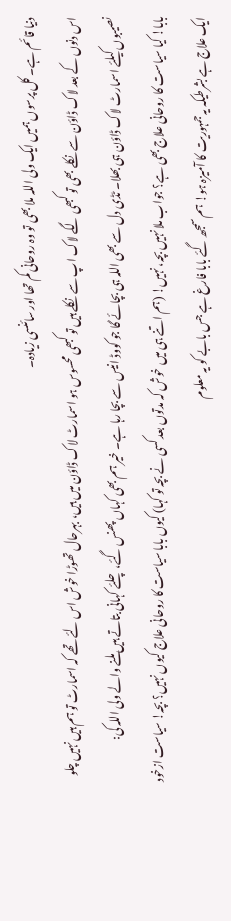دنیا قائم ہے۔ کل پرسوں ہمیں ایک ولی اللہ ملا بھی تو وہ روحانی کم تھا اور سائنسی زیادہ۔
اس دنوں کے بعد لاک ڈاؤن سے نکلے بھی تو کبھی لگے لاک اپ سے نکلے ہیں تو کبھی محسوس ہو اسمارٹ لاک ڈاؤن میں ہیں، بہرحال تھوڑا خوش اس لئے تھے کہ اسمارٹ تو ہم ہیں نہیں چلو نصیبوں کیلئے اسمارٹ لاک ڈاؤن ہی بھلا۔ ٹڈی دل سے بھی اللہ ہی بچائے گا جو کووڈ انیس سے بچا رہا ہے۔ خیر ہم بھی کہاں پھنس گئے، چلئے کہانی بتاتے ہیں ملنے والے ولی اللہ کی:
بابا! کیا سیاست کا روحانی علاج بھی ہے؟ جواب ملا نہیں بچہ، نہیں! (ہم اتنے ہی میں خوش کہ مدتوں بعد کسی نے بچہ تو کہا) کیوں بابا سیاست کا روحانی علاج کیوں نہیں؟ بچہ! سیاست ازخود ایک علاج ہے بشرطیکہ یہ جمہوریت کا آمیزہ ہو! ہم سمجھ گئے بابا فارغ ہے جس بابے کو یہ معلوم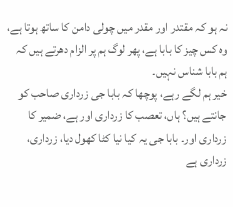نہ ہو کہ مقتدر اور مقدر میں چولی دامن کا ساتھ ہوتا ہے، وہ کس چیز کا بابا ہے، پھر لوگ ہم پر الزام دھرتے ہیں کہ ہم بابا شناس نہیں۔
خیر ہم لگے رہے، پوچھا کہ بابا جی زرداری صاحب کو جانتے ہیں؟ ہاں، تعصب کا زرداری اور ہے، ضمیر کا زرداری اور۔ بابا جی یہ کیا نیا کٹا کھول دیا، زرداری، زرداری ہے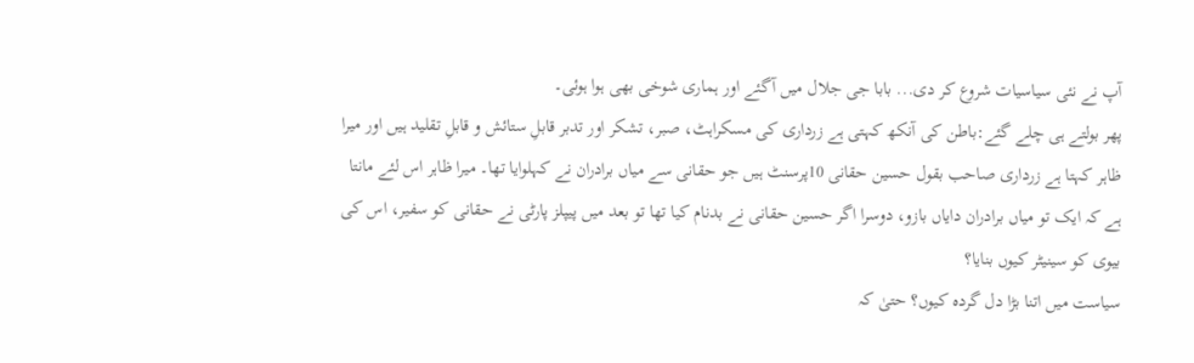آپ نے نئی سیاسیات شروع کر دی... بابا جی جلال میں آگئے اور ہماری شوخی بھی ہوا ہوئی۔
پھر بولتے ہی چلے گئے:باطن کی آنکھ کہتی ہے زرداری کی مسکراہٹ، صبر، تشکر اور تدبر قابلِ ستائش و قابلِ تقلید ہیں اور میرا ظاہر کہتا ہے زرداری صاحب بقول حسین حقانی 10پرسنٹ ہیں جو حقانی سے میاں برادران نے کہلوایا تھا۔ میرا ظاہر اس لئے مانتا ہے کہ ایک تو میاں برادران دایاں بازو، دوسرا اگر حسین حقانی نے بدنام کیا تھا تو بعد میں پیپلز پارٹی نے حقانی کو سفیر، اس کی بیوی کو سینیٹر کیوں بنایا؟
سیاست میں اتنا بڑا دل گردہ کیوں؟ حتیٰ کہ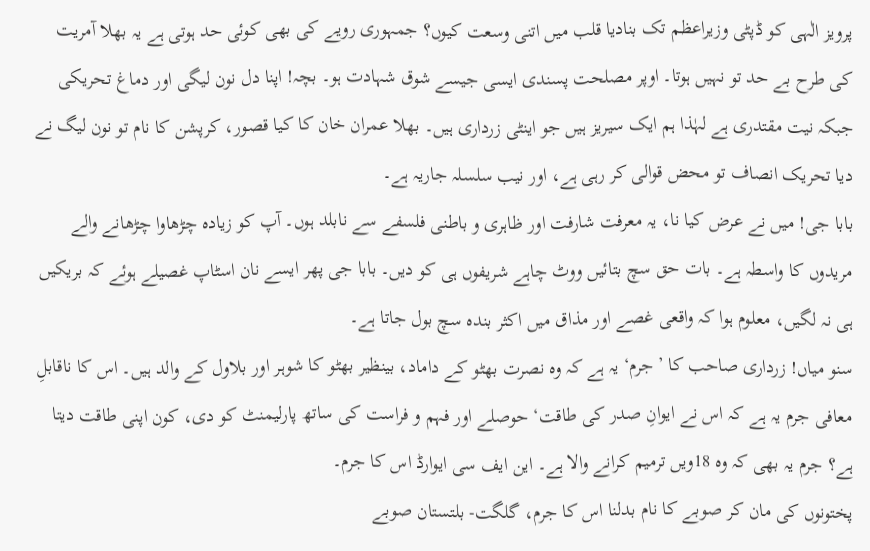پرویز الٰہی کو ڈپٹی وزیراعظم تک بنادیا قلب میں اتنی وسعت کیوں؟ جمہوری رویے کی بھی کوئی حد ہوتی ہے یہ بھلا آمریت کی طرح بے حد تو نہیں ہوتا۔ اوپر مصلحت پسندی ایسی جیسے شوق شہادت ہو۔ بچہ! اپنا دل نون لیگی اور دماغ تحریکی جبکہ نیت مقتدری ہے لہٰذا ہم ایک سیریز ہیں جو اینٹی زرداری ہیں۔ بھلا عمران خان کا کیا قصور، کرپشن کا نام تو نون لیگ نے دیا تحریک انصاف تو محض قوالی کر رہی ہے، اور نیب سلسلہ جاریہ ہے۔
بابا جی! میں نے عرض کیا نا، یہ معرفت شارفت اور ظاہری و باطنی فلسفے سے نابلد ہوں۔ آپ کو زیادہ چڑھاوا چڑھانے والے مریدوں کا واسطہ ہے۔ بات حق سچ بتائیں ووٹ چاہے شریفوں ہی کو دیں۔ بابا جی پھر ایسے نان اسٹاپ غصیلے ہوئے کہ بریکیں ہی نہ لگیں، معلوم ہوا کہ واقعی غصے اور مذاق میں اکثر بندہ سچ بول جاتا ہے۔
سنو میاں! زرداری صاحب کا ’جرم‘ یہ ہے کہ وہ نصرت بھٹو کے داماد، بینظیر بھٹو کا شوہر اور بلاول کے والد ہیں۔ اس کا ناقابلِ معافی جرم یہ ہے کہ اس نے ایوانِ صدر کی طاقت‘ حوصلے اور فہم و فراست کی ساتھ پارلیمنٹ کو دی، کون اپنی طاقت دیتا ہے؟ جرم یہ بھی کہ وہ 18ویں ترمیم کرانے والا ہے۔ این ایف سی ایوارڈ اس کا جرم۔
پختونوں کی مان کر صوبے کا نام بدلنا اس کا جرم، گلگت- بلتستان صوبے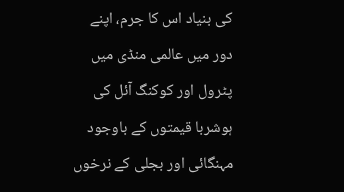کی بنیاد اس کا جرم، اپنے دور میں عالمی منڈی میں پٹرول اور کوکنگ آئل کی ہوشربا قیمتوں کے باوجود مہنگائی اور بجلی کے نرخوں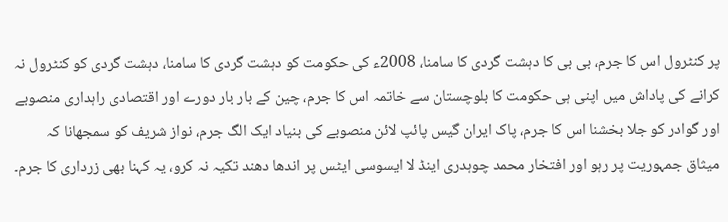پر کنٹرول اس کا جرم، بی بی کا دہشت گردی کا سامنا، 2008ء کی حکومت کو دہشت گردی کا سامنا، دہشت گردی کو کنٹرول نہ کرانے کی پاداش میں اپنی ہی حکومت کا بلوچستان سے خاتمہ اس کا جرم، چین کے بار بار دورے اور اقتصادی راہداری منصوبے اور گوادر کو جلا بخشنا اس کا جرم، پاک ایران گیس پائپ لائن منصوبے کی بنیاد ایک الگ جرم، نواز شریف کو سمجھانا کہ میثاق جمہوریت پر رہو اور افتخار محمد چوہدری اینڈ لا ایسوسی ایٹس پر اندھا دھند تکیہ نہ کرو، یہ کہنا بھی زرداری کا جرم۔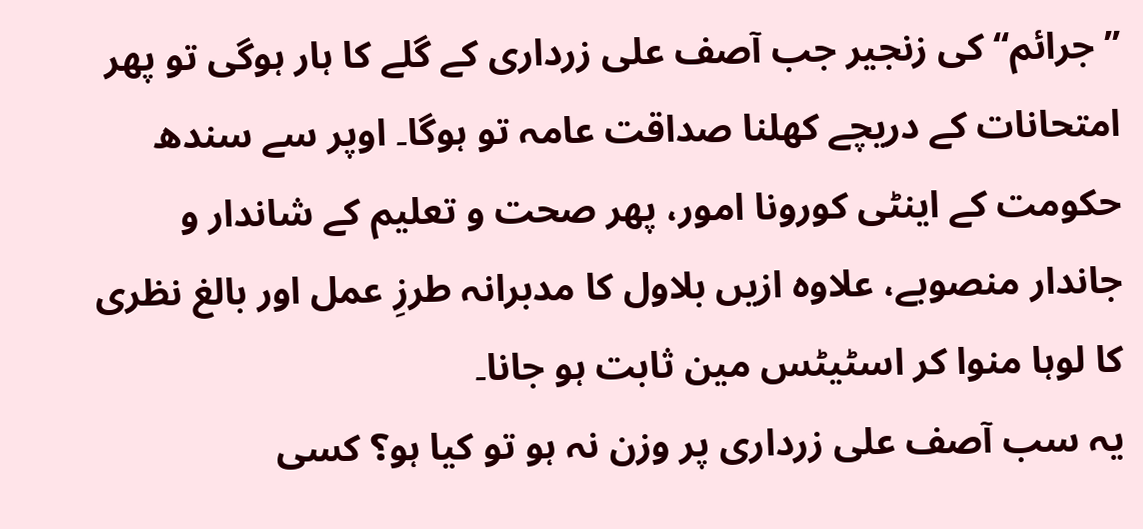’’جرائم‘‘ کی زنجیر جب آصف علی زرداری کے گلے کا ہار ہوگی تو پھر امتحانات کے دریچے کھلنا صداقت عامہ تو ہوگا۔ اوپر سے سندھ حکومت کے اینٹی کورونا امور، پھر صحت و تعلیم کے شاندار و جاندار منصوبے، علاوہ ازیں بلاول کا مدبرانہ طرزِ عمل اور بالغ نظری کا لوہا منوا کر اسٹیٹس مین ثابت ہو جانا۔
یہ سب آصف علی زرداری پر وزن نہ ہو تو کیا ہو؟ کسی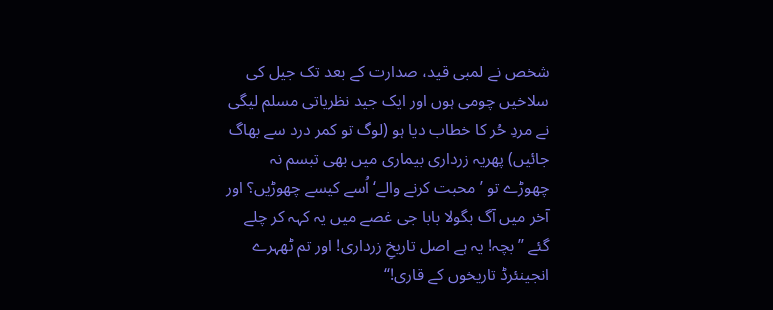شخص نے لمبی قید، صدارت کے بعد تک جیل کی سلاخیں چومی ہوں اور ایک جید نظریاتی مسلم لیگی نے مردِ حُر کا خطاب دیا ہو (لوگ تو کمر درد سے بھاگ جائیں) پھریہ زرداری بیماری میں بھی تبسم نہ چھوڑے تو ’محبت کرنے والے‘ اُسے کیسے چھوڑیں؟ اور آخر میں آگ بگولا بابا جی غصے میں یہ کہہ کر چلے گئے ’’بچہ! یہ ہے اصل تاریخِ زرداری! اور تم ٹھہرے انجینئرڈ تاریخوں کے قاری!‘‘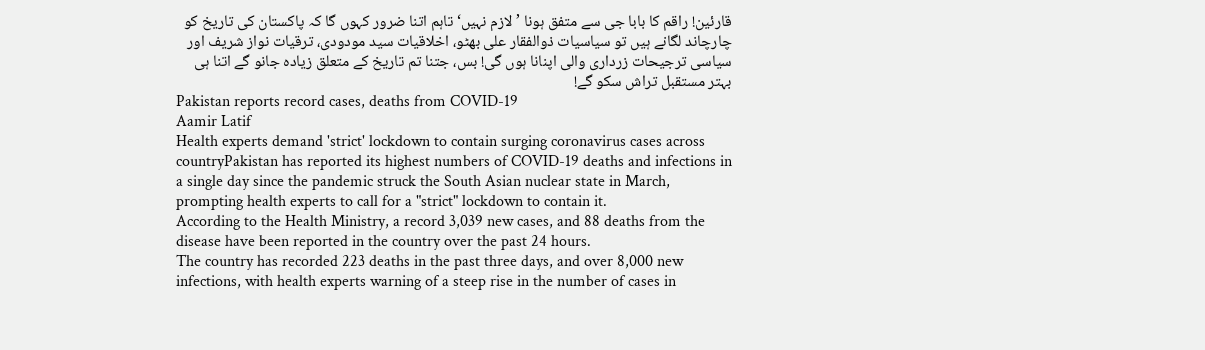قارئین! راقم کا بابا جی سے متفق ہونا ’لازم نہیں‘ تاہم اتنا ضرور کہوں گا کہ پاکستان کی تاریخ کو چارچاند لگانے ہیں تو سیاسیات ذوالفقار علی بھٹو، اخلاقیات سید مودودی، ترقیات نواز شریف اور سیاسی ترجیحات زرداری والی اپنانا ہوں گی! بس، جتنا تم تاریخ کے متعلق زیادہ جانو گے اتنا ہی بہتر مستقبل تراش سکو گے!
Pakistan reports record cases, deaths from COVID-19
Aamir Latif
Health experts demand 'strict' lockdown to contain surging coronavirus cases across countryPakistan has reported its highest numbers of COVID-19 deaths and infections in a single day since the pandemic struck the South Asian nuclear state in March, prompting health experts to call for a "strict" lockdown to contain it.
According to the Health Ministry, a record 3,039 new cases, and 88 deaths from the disease have been reported in the country over the past 24 hours.
The country has recorded 223 deaths in the past three days, and over 8,000 new infections, with health experts warning of a steep rise in the number of cases in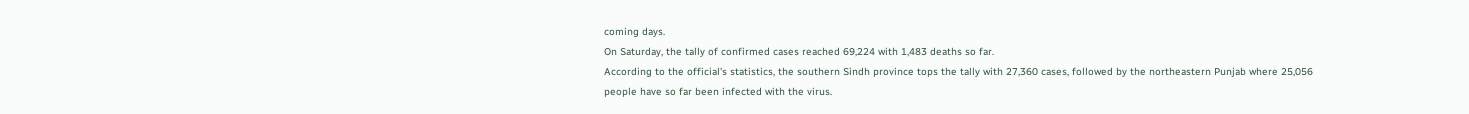coming days.
On Saturday, the tally of confirmed cases reached 69,224 with 1,483 deaths so far.
According to the official's statistics, the southern Sindh province tops the tally with 27,360 cases, followed by the northeastern Punjab where 25,056 people have so far been infected with the virus.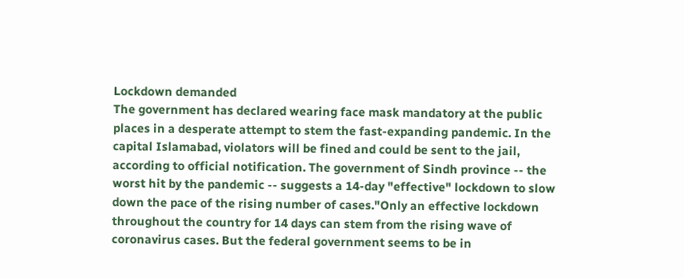Lockdown demanded
The government has declared wearing face mask mandatory at the public places in a desperate attempt to stem the fast-expanding pandemic. In the capital Islamabad, violators will be fined and could be sent to the jail, according to official notification. The government of Sindh province -- the worst hit by the pandemic -- suggests a 14-day "effective" lockdown to slow down the pace of the rising number of cases."Only an effective lockdown throughout the country for 14 days can stem from the rising wave of coronavirus cases. But the federal government seems to be in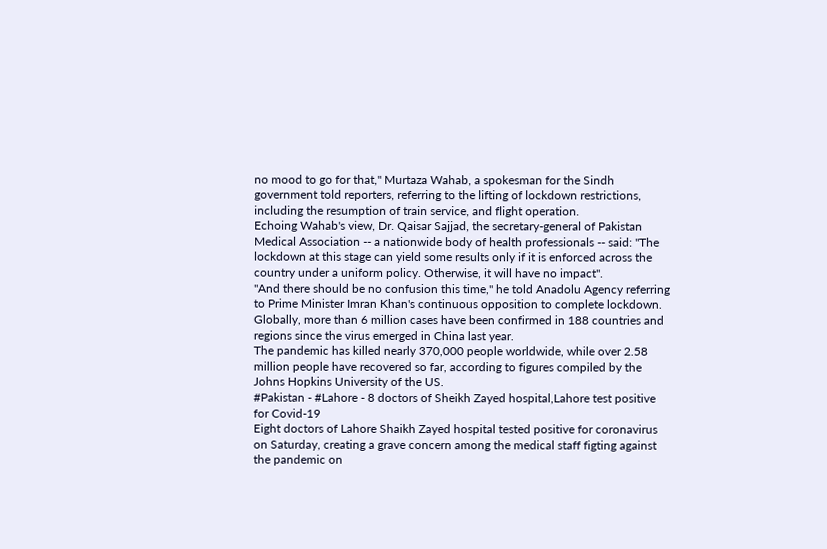no mood to go for that," Murtaza Wahab, a spokesman for the Sindh government told reporters, referring to the lifting of lockdown restrictions, including the resumption of train service, and flight operation.
Echoing Wahab's view, Dr. Qaisar Sajjad, the secretary-general of Pakistan Medical Association -- a nationwide body of health professionals -- said: "The lockdown at this stage can yield some results only if it is enforced across the country under a uniform policy. Otherwise, it will have no impact".
"And there should be no confusion this time," he told Anadolu Agency referring to Prime Minister Imran Khan's continuous opposition to complete lockdown. Globally, more than 6 million cases have been confirmed in 188 countries and regions since the virus emerged in China last year.
The pandemic has killed nearly 370,000 people worldwide, while over 2.58 million people have recovered so far, according to figures compiled by the Johns Hopkins University of the US.
#Pakistan - #Lahore - 8 doctors of Sheikh Zayed hospital,Lahore test positive for Covid-19
Eight doctors of Lahore Shaikh Zayed hospital tested positive for coronavirus on Saturday, creating a grave concern among the medical staff figting against the pandemic on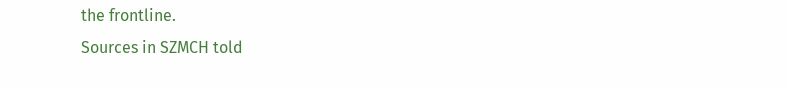the frontline.
Sources in SZMCH told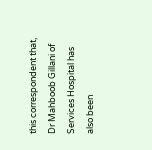this correspondent that, Dr Mahboob Gillani of Services Hospital has also been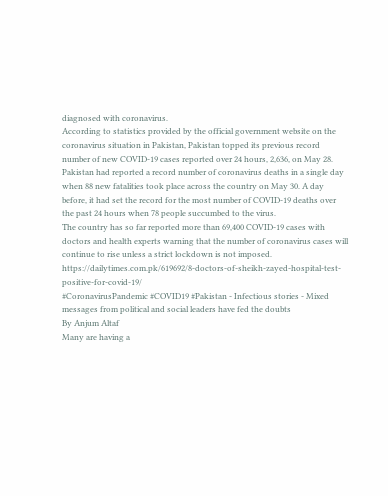diagnosed with coronavirus.
According to statistics provided by the official government website on the coronavirus situation in Pakistan, Pakistan topped its previous record number of new COVID-19 cases reported over 24 hours, 2,636, on May 28.
Pakistan had reported a record number of coronavirus deaths in a single day when 88 new fatalities took place across the country on May 30. A day before, it had set the record for the most number of COVID-19 deaths over the past 24 hours when 78 people succumbed to the virus.
The country has so far reported more than 69,400 COVID-19 cases with doctors and health experts warning that the number of coronavirus cases will continue to rise unless a strict lockdown is not imposed.
https://dailytimes.com.pk/619692/8-doctors-of-sheikh-zayed-hospital-test-positive-for-covid-19/
#CoronavirusPandemic #COVID19 #Pakistan - Infectious stories - Mixed messages from political and social leaders have fed the doubts
By Anjum Altaf
Many are having a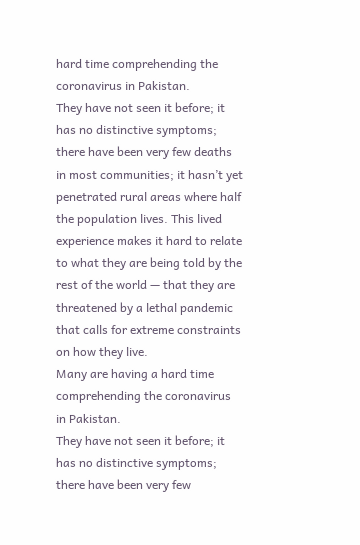hard time comprehending the coronavirus in Pakistan.
They have not seen it before; it has no distinctive symptoms; there have been very few deaths in most communities; it hasn’t yet penetrated rural areas where half the population lives. This lived experience makes it hard to relate to what they are being told by the rest of the world — that they are threatened by a lethal pandemic that calls for extreme constraints on how they live.
Many are having a hard time comprehending the coronavirus in Pakistan.
They have not seen it before; it has no distinctive symptoms; there have been very few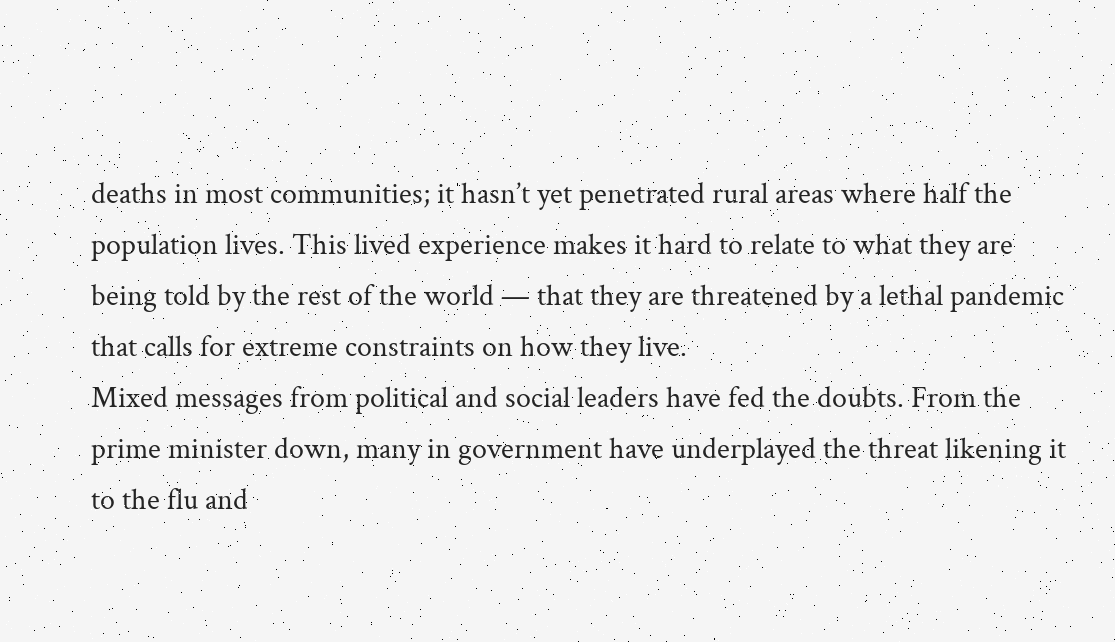deaths in most communities; it hasn’t yet penetrated rural areas where half the population lives. This lived experience makes it hard to relate to what they are being told by the rest of the world — that they are threatened by a lethal pandemic that calls for extreme constraints on how they live.
Mixed messages from political and social leaders have fed the doubts. From the prime minister down, many in government have underplayed the threat likening it to the flu and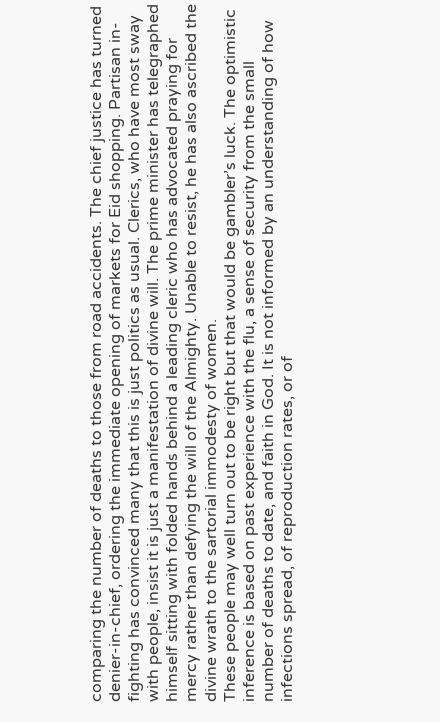comparing the number of deaths to those from road accidents. The chief justice has turned denier-in-chief, ordering the immediate opening of markets for Eid shopping. Partisan in-fighting has convinced many that this is just politics as usual. Clerics, who have most sway with people, insist it is just a manifestation of divine will. The prime minister has telegraphed himself sitting with folded hands behind a leading cleric who has advocated praying for mercy rather than defying the will of the Almighty. Unable to resist, he has also ascribed the divine wrath to the sartorial immodesty of women.
These people may well turn out to be right but that would be gambler’s luck. The optimistic inference is based on past experience with the flu, a sense of security from the small number of deaths to date, and faith in God. It is not informed by an understanding of how infections spread, of reproduction rates, or of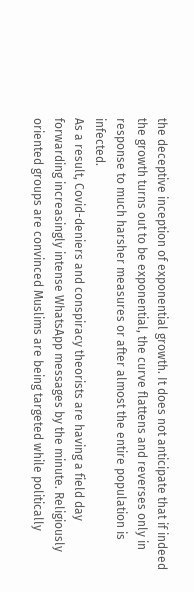the deceptive inception of exponential growth. It does not anticipate that if indeed the growth turns out to be exponential, the curve flattens and reverses only in response to much harsher measures or after almost the entire population is infected.
As a result, Covid-deniers and conspiracy theorists are having a field day forwarding increasingly intense WhatsApp messages by the minute. Religiously oriented groups are convinced Muslims are being targeted while politically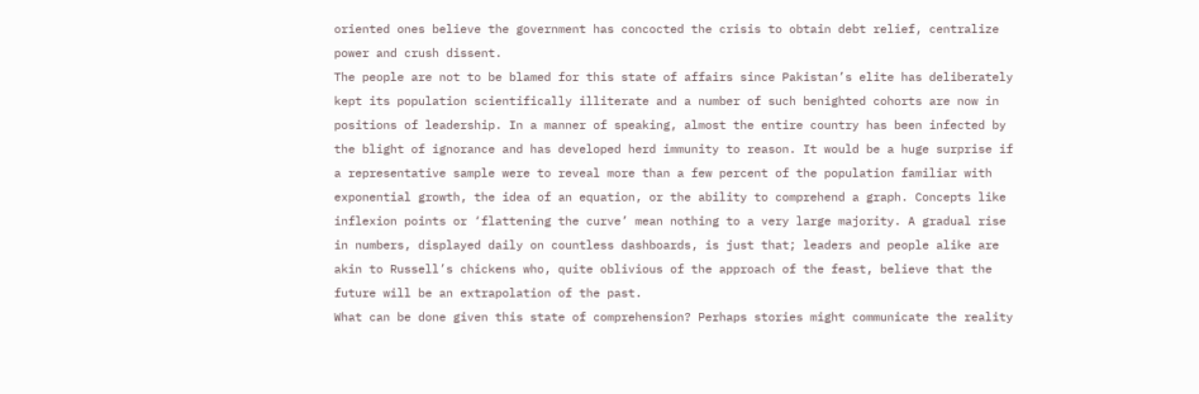oriented ones believe the government has concocted the crisis to obtain debt relief, centralize power and crush dissent.
The people are not to be blamed for this state of affairs since Pakistan’s elite has deliberately kept its population scientifically illiterate and a number of such benighted cohorts are now in positions of leadership. In a manner of speaking, almost the entire country has been infected by the blight of ignorance and has developed herd immunity to reason. It would be a huge surprise if a representative sample were to reveal more than a few percent of the population familiar with exponential growth, the idea of an equation, or the ability to comprehend a graph. Concepts like inflexion points or ‘flattening the curve’ mean nothing to a very large majority. A gradual rise in numbers, displayed daily on countless dashboards, is just that; leaders and people alike are akin to Russell’s chickens who, quite oblivious of the approach of the feast, believe that the future will be an extrapolation of the past.
What can be done given this state of comprehension? Perhaps stories might communicate the reality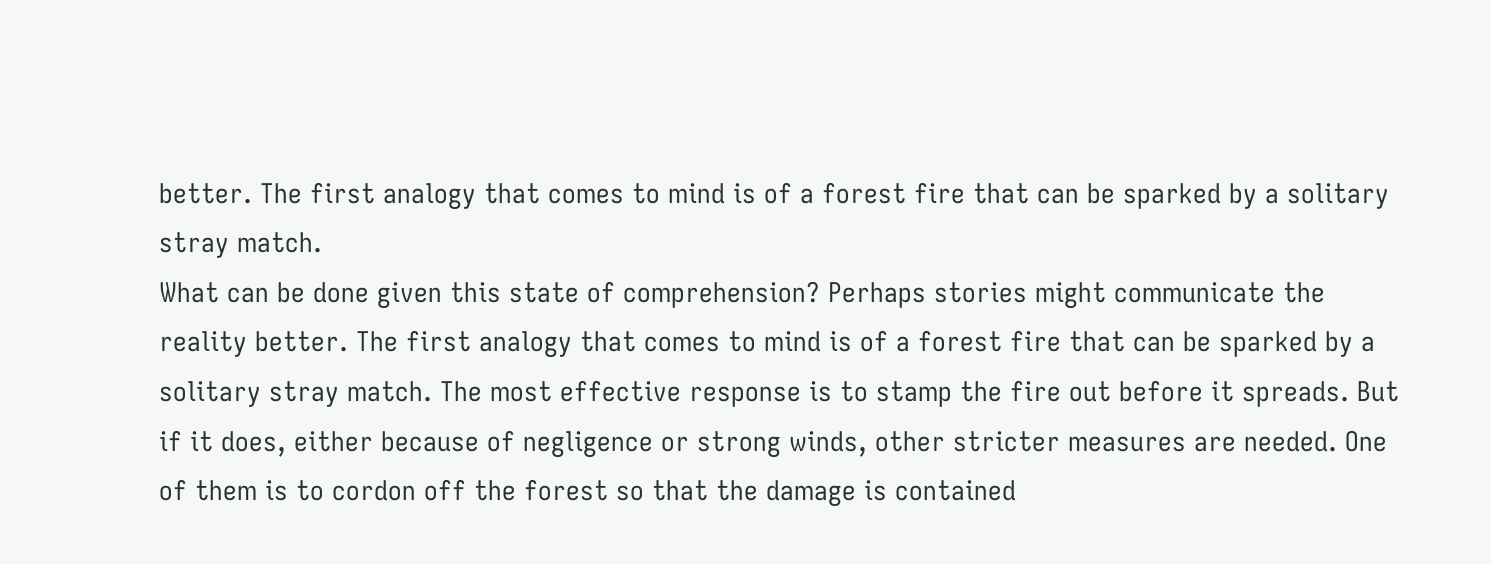better. The first analogy that comes to mind is of a forest fire that can be sparked by a solitary stray match.
What can be done given this state of comprehension? Perhaps stories might communicate the reality better. The first analogy that comes to mind is of a forest fire that can be sparked by a solitary stray match. The most effective response is to stamp the fire out before it spreads. But if it does, either because of negligence or strong winds, other stricter measures are needed. One of them is to cordon off the forest so that the damage is contained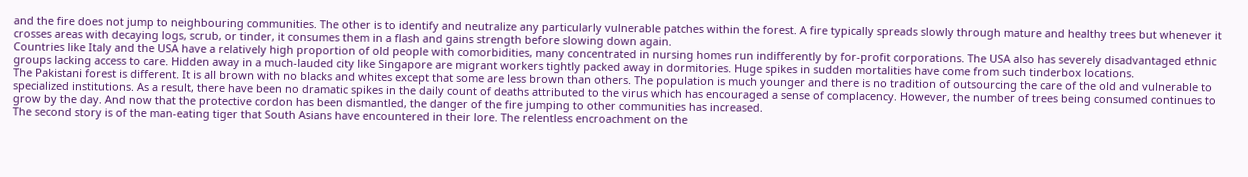and the fire does not jump to neighbouring communities. The other is to identify and neutralize any particularly vulnerable patches within the forest. A fire typically spreads slowly through mature and healthy trees but whenever it crosses areas with decaying logs, scrub, or tinder, it consumes them in a flash and gains strength before slowing down again.
Countries like Italy and the USA have a relatively high proportion of old people with comorbidities, many concentrated in nursing homes run indifferently by for-profit corporations. The USA also has severely disadvantaged ethnic groups lacking access to care. Hidden away in a much-lauded city like Singapore are migrant workers tightly packed away in dormitories. Huge spikes in sudden mortalities have come from such tinderbox locations.
The Pakistani forest is different. It is all brown with no blacks and whites except that some are less brown than others. The population is much younger and there is no tradition of outsourcing the care of the old and vulnerable to specialized institutions. As a result, there have been no dramatic spikes in the daily count of deaths attributed to the virus which has encouraged a sense of complacency. However, the number of trees being consumed continues to grow by the day. And now that the protective cordon has been dismantled, the danger of the fire jumping to other communities has increased.
The second story is of the man-eating tiger that South Asians have encountered in their lore. The relentless encroachment on the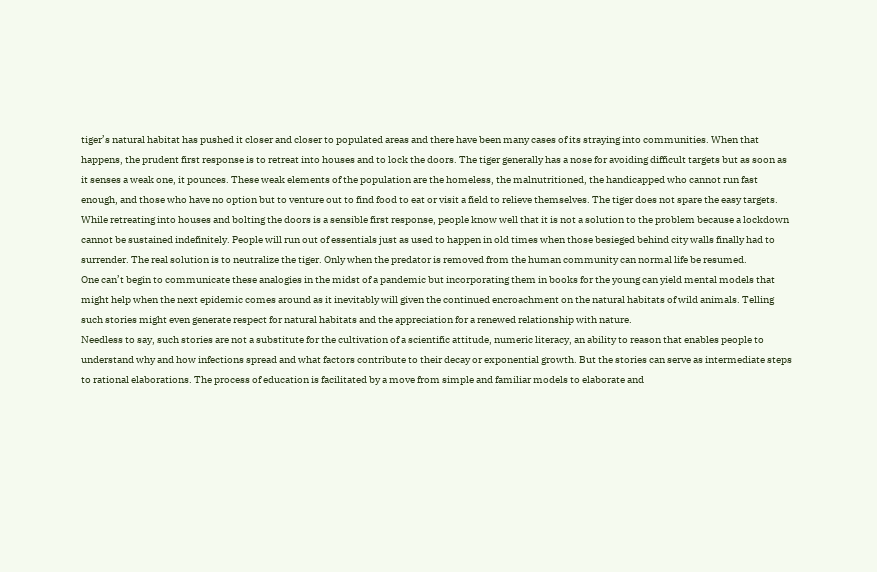tiger’s natural habitat has pushed it closer and closer to populated areas and there have been many cases of its straying into communities. When that happens, the prudent first response is to retreat into houses and to lock the doors. The tiger generally has a nose for avoiding difficult targets but as soon as it senses a weak one, it pounces. These weak elements of the population are the homeless, the malnutritioned, the handicapped who cannot run fast enough, and those who have no option but to venture out to find food to eat or visit a field to relieve themselves. The tiger does not spare the easy targets.
While retreating into houses and bolting the doors is a sensible first response, people know well that it is not a solution to the problem because a lockdown cannot be sustained indefinitely. People will run out of essentials just as used to happen in old times when those besieged behind city walls finally had to surrender. The real solution is to neutralize the tiger. Only when the predator is removed from the human community can normal life be resumed.
One can’t begin to communicate these analogies in the midst of a pandemic but incorporating them in books for the young can yield mental models that might help when the next epidemic comes around as it inevitably will given the continued encroachment on the natural habitats of wild animals. Telling such stories might even generate respect for natural habitats and the appreciation for a renewed relationship with nature.
Needless to say, such stories are not a substitute for the cultivation of a scientific attitude, numeric literacy, an ability to reason that enables people to understand why and how infections spread and what factors contribute to their decay or exponential growth. But the stories can serve as intermediate steps to rational elaborations. The process of education is facilitated by a move from simple and familiar models to elaborate and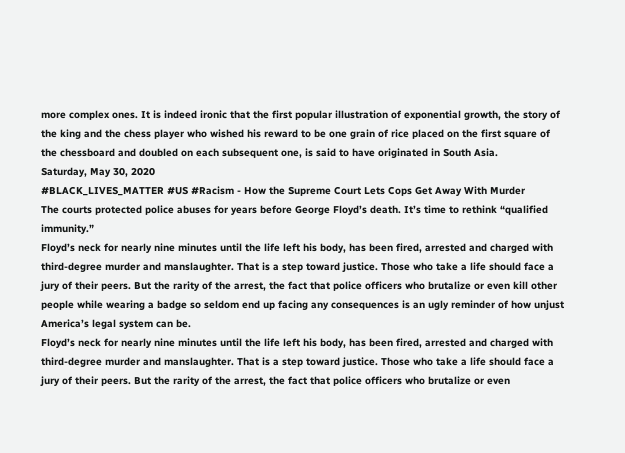more complex ones. It is indeed ironic that the first popular illustration of exponential growth, the story of the king and the chess player who wished his reward to be one grain of rice placed on the first square of the chessboard and doubled on each subsequent one, is said to have originated in South Asia.
Saturday, May 30, 2020
#BLACK_LIVES_MATTER #US #Racism - How the Supreme Court Lets Cops Get Away With Murder
The courts protected police abuses for years before George Floyd’s death. It’s time to rethink “qualified immunity.”
Floyd’s neck for nearly nine minutes until the life left his body, has been fired, arrested and charged with third-degree murder and manslaughter. That is a step toward justice. Those who take a life should face a jury of their peers. But the rarity of the arrest, the fact that police officers who brutalize or even kill other people while wearing a badge so seldom end up facing any consequences is an ugly reminder of how unjust America’s legal system can be.
Floyd’s neck for nearly nine minutes until the life left his body, has been fired, arrested and charged with third-degree murder and manslaughter. That is a step toward justice. Those who take a life should face a jury of their peers. But the rarity of the arrest, the fact that police officers who brutalize or even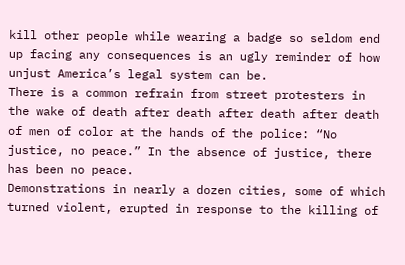kill other people while wearing a badge so seldom end up facing any consequences is an ugly reminder of how unjust America’s legal system can be.
There is a common refrain from street protesters in the wake of death after death after death after death of men of color at the hands of the police: “No justice, no peace.” In the absence of justice, there has been no peace.
Demonstrations in nearly a dozen cities, some of which turned violent, erupted in response to the killing of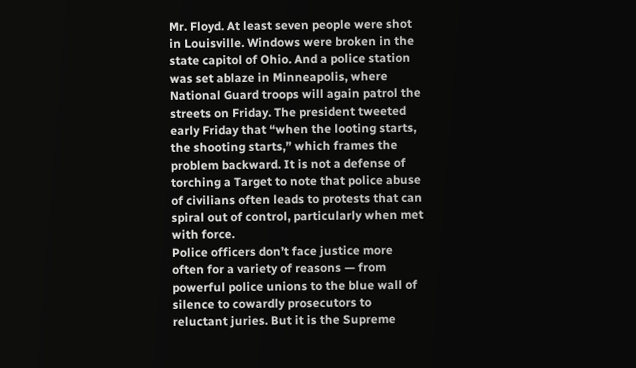Mr. Floyd. At least seven people were shot in Louisville. Windows were broken in the state capitol of Ohio. And a police station was set ablaze in Minneapolis, where National Guard troops will again patrol the streets on Friday. The president tweeted early Friday that “when the looting starts, the shooting starts,” which frames the problem backward. It is not a defense of torching a Target to note that police abuse of civilians often leads to protests that can spiral out of control, particularly when met with force.
Police officers don’t face justice more often for a variety of reasons — from powerful police unions to the blue wall of silence to cowardly prosecutors to reluctant juries. But it is the Supreme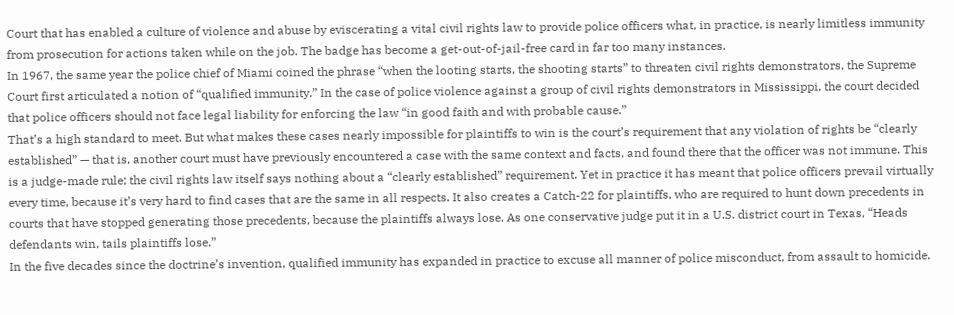Court that has enabled a culture of violence and abuse by eviscerating a vital civil rights law to provide police officers what, in practice, is nearly limitless immunity from prosecution for actions taken while on the job. The badge has become a get-out-of-jail-free card in far too many instances.
In 1967, the same year the police chief of Miami coined the phrase “when the looting starts, the shooting starts” to threaten civil rights demonstrators, the Supreme Court first articulated a notion of “qualified immunity.” In the case of police violence against a group of civil rights demonstrators in Mississippi, the court decided that police officers should not face legal liability for enforcing the law “in good faith and with probable cause.”
That’s a high standard to meet. But what makes these cases nearly impossible for plaintiffs to win is the court’s requirement that any violation of rights be “clearly established” — that is, another court must have previously encountered a case with the same context and facts, and found there that the officer was not immune. This is a judge-made rule; the civil rights law itself says nothing about a “clearly established” requirement. Yet in practice it has meant that police officers prevail virtually every time, because it’s very hard to find cases that are the same in all respects. It also creates a Catch-22 for plaintiffs, who are required to hunt down precedents in courts that have stopped generating those precedents, because the plaintiffs always lose. As one conservative judge put it in a U.S. district court in Texas, “Heads defendants win, tails plaintiffs lose.”
In the five decades since the doctrine’s invention, qualified immunity has expanded in practice to excuse all manner of police misconduct, from assault to homicide.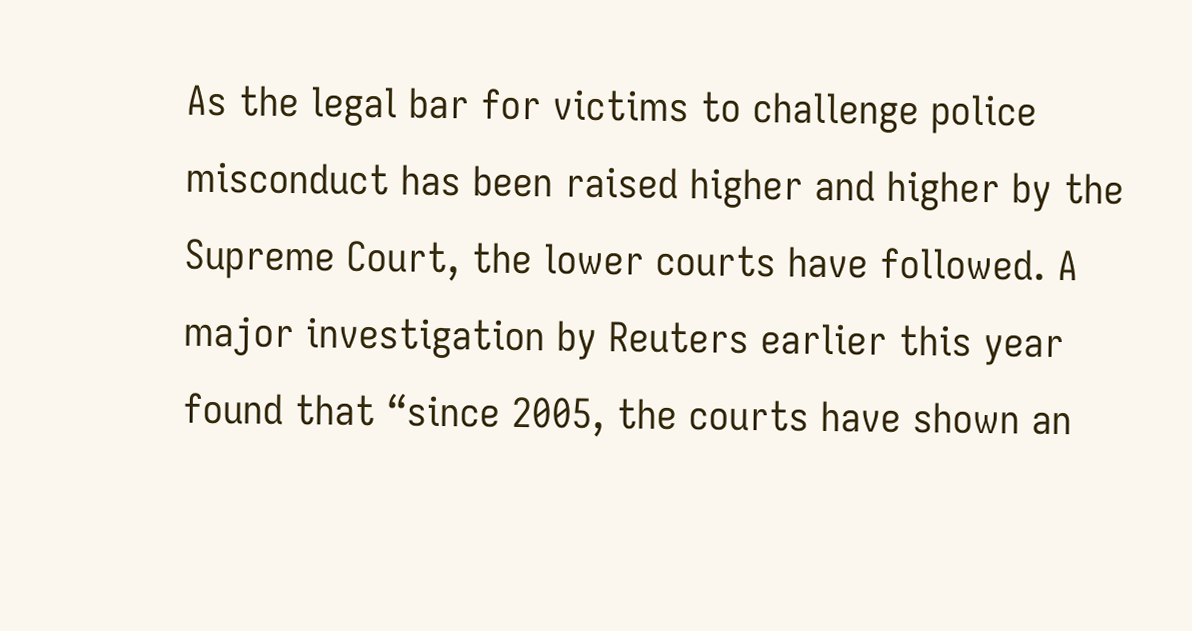As the legal bar for victims to challenge police misconduct has been raised higher and higher by the Supreme Court, the lower courts have followed. A major investigation by Reuters earlier this year found that “since 2005, the courts have shown an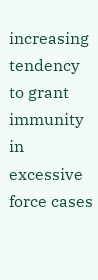increasing tendency to grant immunity in excessive force cases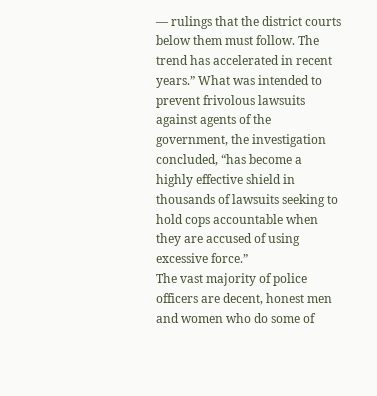— rulings that the district courts below them must follow. The trend has accelerated in recent years.” What was intended to prevent frivolous lawsuits against agents of the government, the investigation concluded, “has become a highly effective shield in thousands of lawsuits seeking to hold cops accountable when they are accused of using excessive force.”
The vast majority of police officers are decent, honest men and women who do some of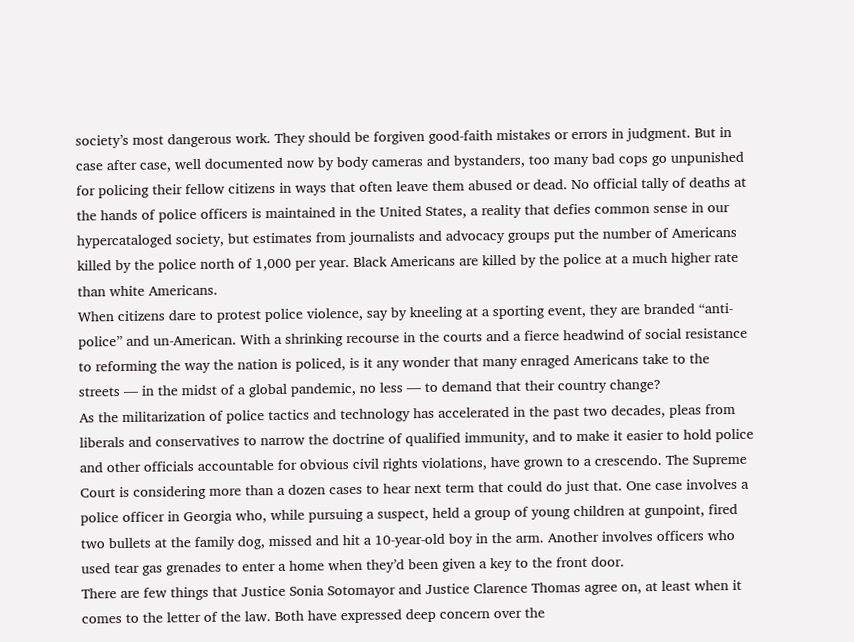society’s most dangerous work. They should be forgiven good-faith mistakes or errors in judgment. But in case after case, well documented now by body cameras and bystanders, too many bad cops go unpunished for policing their fellow citizens in ways that often leave them abused or dead. No official tally of deaths at the hands of police officers is maintained in the United States, a reality that defies common sense in our hypercataloged society, but estimates from journalists and advocacy groups put the number of Americans killed by the police north of 1,000 per year. Black Americans are killed by the police at a much higher rate than white Americans.
When citizens dare to protest police violence, say by kneeling at a sporting event, they are branded “anti-police” and un-American. With a shrinking recourse in the courts and a fierce headwind of social resistance to reforming the way the nation is policed, is it any wonder that many enraged Americans take to the streets — in the midst of a global pandemic, no less — to demand that their country change?
As the militarization of police tactics and technology has accelerated in the past two decades, pleas from liberals and conservatives to narrow the doctrine of qualified immunity, and to make it easier to hold police and other officials accountable for obvious civil rights violations, have grown to a crescendo. The Supreme Court is considering more than a dozen cases to hear next term that could do just that. One case involves a police officer in Georgia who, while pursuing a suspect, held a group of young children at gunpoint, fired two bullets at the family dog, missed and hit a 10-year-old boy in the arm. Another involves officers who used tear gas grenades to enter a home when they’d been given a key to the front door.
There are few things that Justice Sonia Sotomayor and Justice Clarence Thomas agree on, at least when it comes to the letter of the law. Both have expressed deep concern over the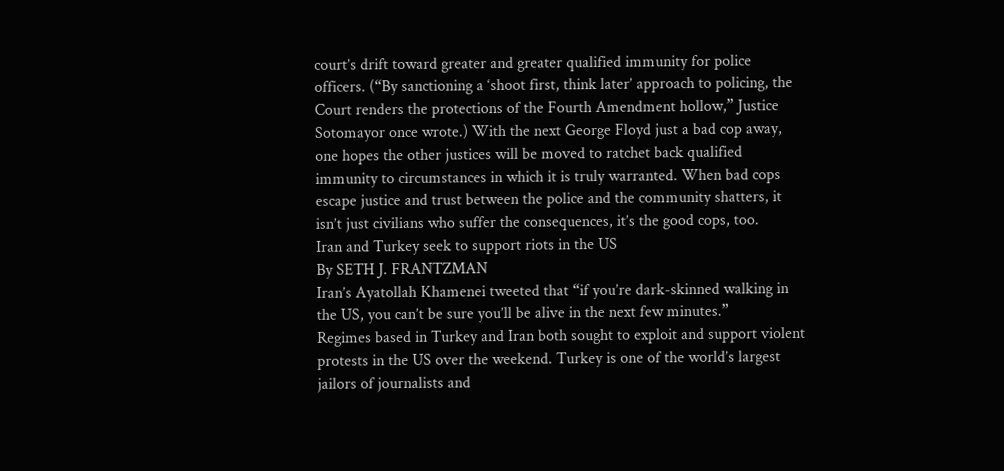court’s drift toward greater and greater qualified immunity for police officers. (“By sanctioning a ‘shoot first, think later’ approach to policing, the Court renders the protections of the Fourth Amendment hollow,” Justice Sotomayor once wrote.) With the next George Floyd just a bad cop away, one hopes the other justices will be moved to ratchet back qualified immunity to circumstances in which it is truly warranted. When bad cops escape justice and trust between the police and the community shatters, it isn’t just civilians who suffer the consequences, it’s the good cops, too.
Iran and Turkey seek to support riots in the US
By SETH J. FRANTZMAN
Iran’s Ayatollah Khamenei tweeted that “if you’re dark-skinned walking in the US, you can’t be sure you’ll be alive in the next few minutes.”
Regimes based in Turkey and Iran both sought to exploit and support violent protests in the US over the weekend. Turkey is one of the world’s largest jailors of journalists and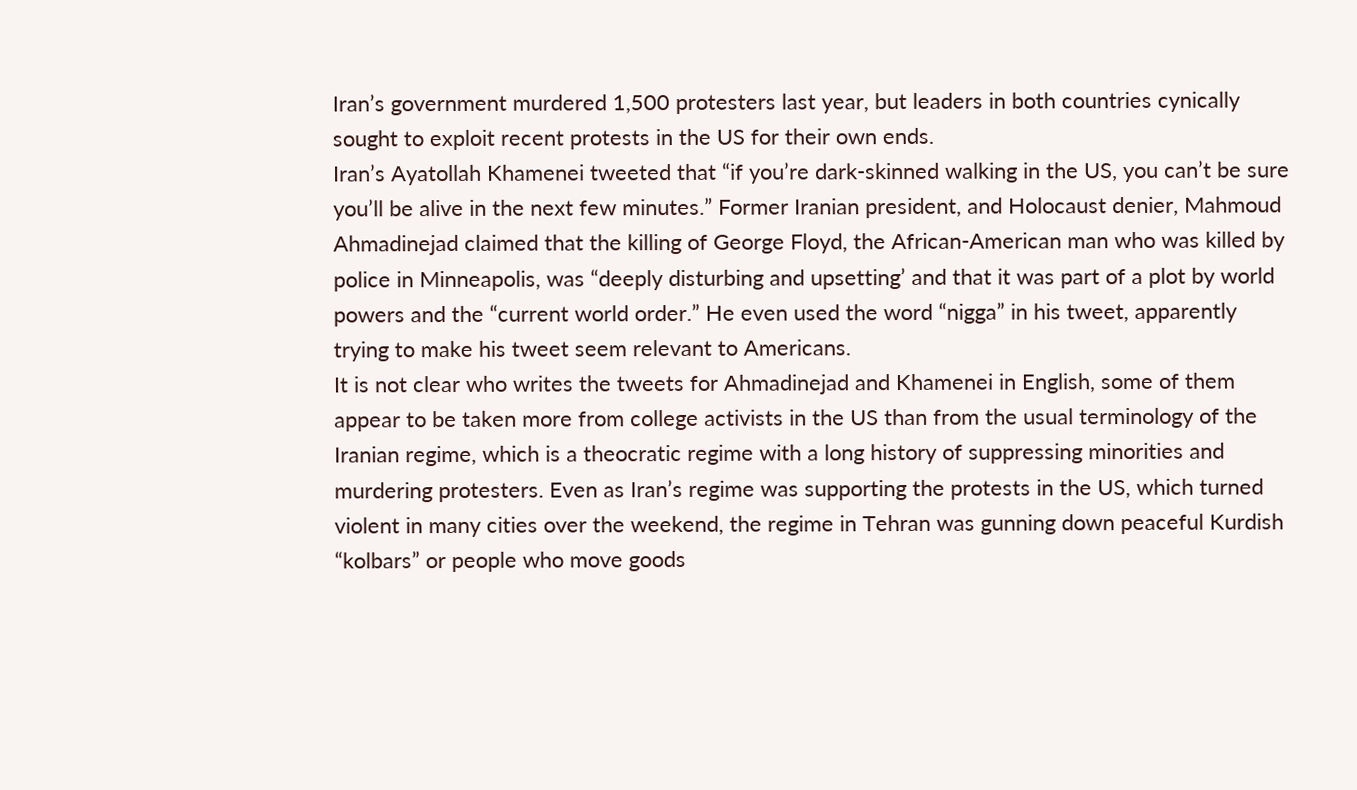Iran’s government murdered 1,500 protesters last year, but leaders in both countries cynically sought to exploit recent protests in the US for their own ends.
Iran’s Ayatollah Khamenei tweeted that “if you’re dark-skinned walking in the US, you can’t be sure you’ll be alive in the next few minutes.” Former Iranian president, and Holocaust denier, Mahmoud Ahmadinejad claimed that the killing of George Floyd, the African-American man who was killed by police in Minneapolis, was “deeply disturbing and upsetting’ and that it was part of a plot by world powers and the “current world order.” He even used the word “nigga” in his tweet, apparently trying to make his tweet seem relevant to Americans.
It is not clear who writes the tweets for Ahmadinejad and Khamenei in English, some of them appear to be taken more from college activists in the US than from the usual terminology of the Iranian regime, which is a theocratic regime with a long history of suppressing minorities and murdering protesters. Even as Iran’s regime was supporting the protests in the US, which turned violent in many cities over the weekend, the regime in Tehran was gunning down peaceful Kurdish “kolbars” or people who move goods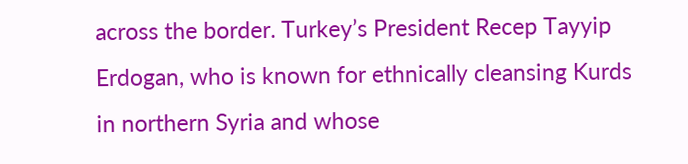across the border. Turkey’s President Recep Tayyip Erdogan, who is known for ethnically cleansing Kurds in northern Syria and whose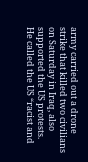army carried out a drone strike that killed two civilians on Saturday in Iraq, also supported the US protests.
He called the US “racist and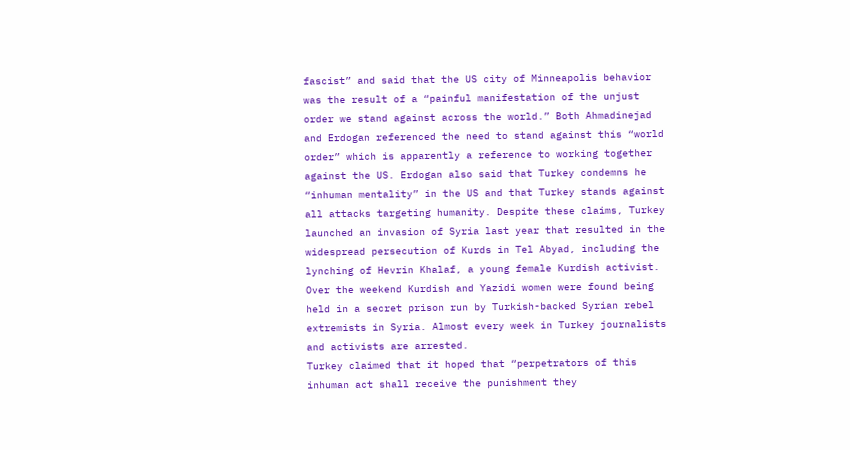fascist” and said that the US city of Minneapolis behavior was the result of a “painful manifestation of the unjust order we stand against across the world.” Both Ahmadinejad and Erdogan referenced the need to stand against this “world order” which is apparently a reference to working together against the US. Erdogan also said that Turkey condemns he “inhuman mentality” in the US and that Turkey stands against all attacks targeting humanity. Despite these claims, Turkey launched an invasion of Syria last year that resulted in the widespread persecution of Kurds in Tel Abyad, including the lynching of Hevrin Khalaf, a young female Kurdish activist. Over the weekend Kurdish and Yazidi women were found being held in a secret prison run by Turkish-backed Syrian rebel extremists in Syria. Almost every week in Turkey journalists and activists are arrested.
Turkey claimed that it hoped that “perpetrators of this inhuman act shall receive the punishment they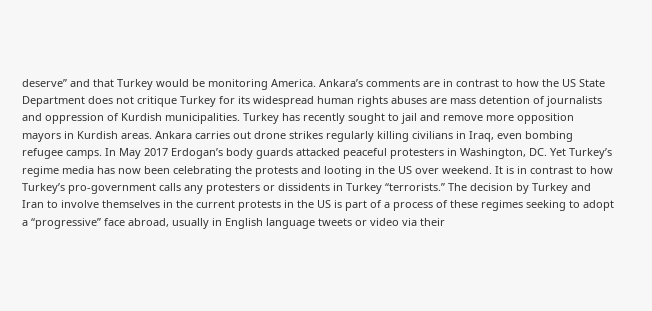deserve” and that Turkey would be monitoring America. Ankara’s comments are in contrast to how the US State Department does not critique Turkey for its widespread human rights abuses are mass detention of journalists and oppression of Kurdish municipalities. Turkey has recently sought to jail and remove more opposition mayors in Kurdish areas. Ankara carries out drone strikes regularly killing civilians in Iraq, even bombing refugee camps. In May 2017 Erdogan’s body guards attacked peaceful protesters in Washington, DC. Yet Turkey’s regime media has now been celebrating the protests and looting in the US over weekend. It is in contrast to how Turkey’s pro-government calls any protesters or dissidents in Turkey “terrorists.” The decision by Turkey and Iran to involve themselves in the current protests in the US is part of a process of these regimes seeking to adopt a “progressive” face abroad, usually in English language tweets or video via their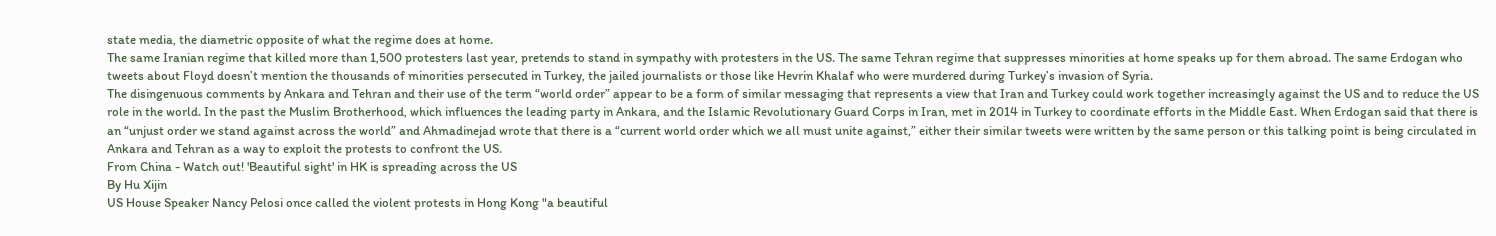state media, the diametric opposite of what the regime does at home.
The same Iranian regime that killed more than 1,500 protesters last year, pretends to stand in sympathy with protesters in the US. The same Tehran regime that suppresses minorities at home speaks up for them abroad. The same Erdogan who tweets about Floyd doesn’t mention the thousands of minorities persecuted in Turkey, the jailed journalists or those like Hevrin Khalaf who were murdered during Turkey’s invasion of Syria.
The disingenuous comments by Ankara and Tehran and their use of the term “world order” appear to be a form of similar messaging that represents a view that Iran and Turkey could work together increasingly against the US and to reduce the US role in the world. In the past the Muslim Brotherhood, which influences the leading party in Ankara, and the Islamic Revolutionary Guard Corps in Iran, met in 2014 in Turkey to coordinate efforts in the Middle East. When Erdogan said that there is an “unjust order we stand against across the world” and Ahmadinejad wrote that there is a “current world order which we all must unite against,” either their similar tweets were written by the same person or this talking point is being circulated in Ankara and Tehran as a way to exploit the protests to confront the US.
From China - Watch out! 'Beautiful sight' in HK is spreading across the US
By Hu Xijin
US House Speaker Nancy Pelosi once called the violent protests in Hong Kong "a beautiful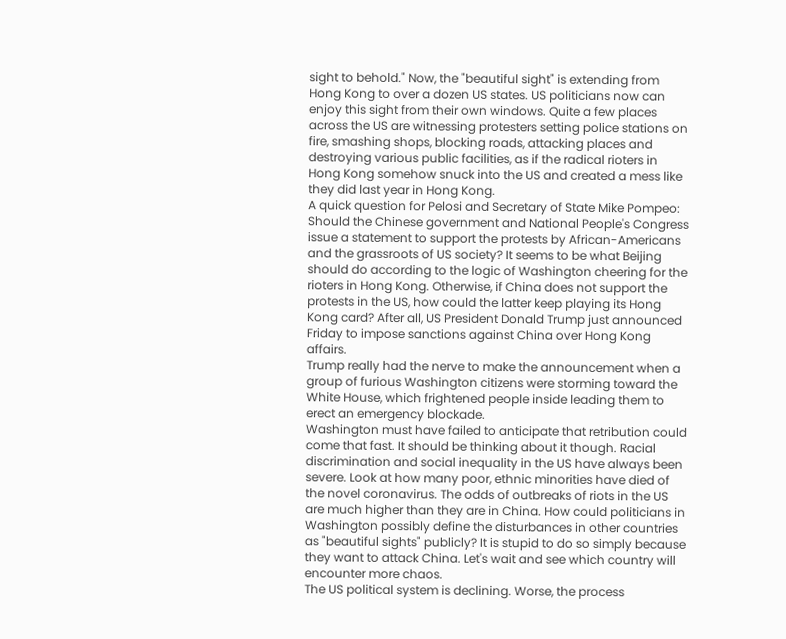sight to behold." Now, the "beautiful sight" is extending from Hong Kong to over a dozen US states. US politicians now can enjoy this sight from their own windows. Quite a few places across the US are witnessing protesters setting police stations on fire, smashing shops, blocking roads, attacking places and destroying various public facilities, as if the radical rioters in Hong Kong somehow snuck into the US and created a mess like they did last year in Hong Kong.
A quick question for Pelosi and Secretary of State Mike Pompeo: Should the Chinese government and National People's Congress issue a statement to support the protests by African-Americans and the grassroots of US society? It seems to be what Beijing should do according to the logic of Washington cheering for the rioters in Hong Kong. Otherwise, if China does not support the protests in the US, how could the latter keep playing its Hong Kong card? After all, US President Donald Trump just announced Friday to impose sanctions against China over Hong Kong affairs.
Trump really had the nerve to make the announcement when a group of furious Washington citizens were storming toward the White House, which frightened people inside leading them to erect an emergency blockade.
Washington must have failed to anticipate that retribution could come that fast. It should be thinking about it though. Racial discrimination and social inequality in the US have always been severe. Look at how many poor, ethnic minorities have died of the novel coronavirus. The odds of outbreaks of riots in the US are much higher than they are in China. How could politicians in Washington possibly define the disturbances in other countries as "beautiful sights" publicly? It is stupid to do so simply because they want to attack China. Let's wait and see which country will encounter more chaos.
The US political system is declining. Worse, the process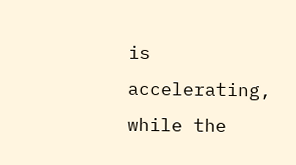is accelerating, while the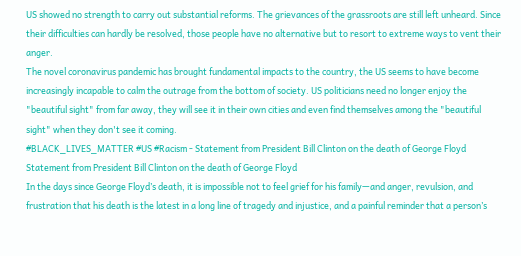US showed no strength to carry out substantial reforms. The grievances of the grassroots are still left unheard. Since their difficulties can hardly be resolved, those people have no alternative but to resort to extreme ways to vent their anger.
The novel coronavirus pandemic has brought fundamental impacts to the country, the US seems to have become increasingly incapable to calm the outrage from the bottom of society. US politicians need no longer enjoy the "beautiful sight" from far away, they will see it in their own cities and even find themselves among the "beautiful sight" when they don't see it coming.
#BLACK_LIVES_MATTER #US #Racism - Statement from President Bill Clinton on the death of George Floyd
Statement from President Bill Clinton on the death of George Floyd
In the days since George Floyd’s death, it is impossible not to feel grief for his family—and anger, revulsion, and frustration that his death is the latest in a long line of tragedy and injustice, and a painful reminder that a person’s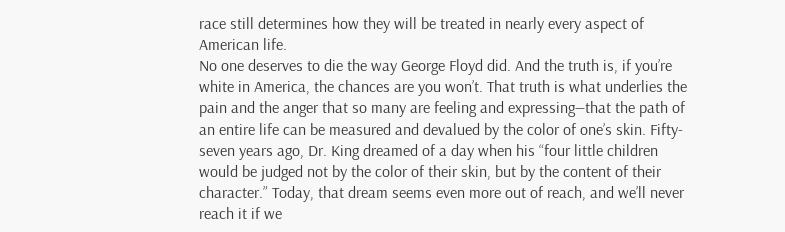race still determines how they will be treated in nearly every aspect of American life.
No one deserves to die the way George Floyd did. And the truth is, if you’re white in America, the chances are you won’t. That truth is what underlies the pain and the anger that so many are feeling and expressing—that the path of an entire life can be measured and devalued by the color of one’s skin. Fifty-seven years ago, Dr. King dreamed of a day when his “four little children would be judged not by the color of their skin, but by the content of their character.” Today, that dream seems even more out of reach, and we’ll never reach it if we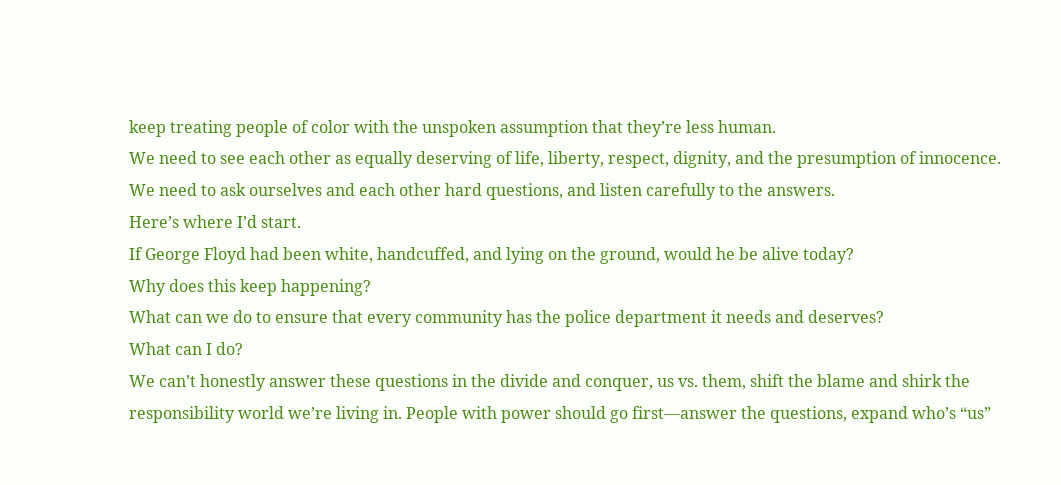keep treating people of color with the unspoken assumption that they’re less human.
We need to see each other as equally deserving of life, liberty, respect, dignity, and the presumption of innocence. We need to ask ourselves and each other hard questions, and listen carefully to the answers.
Here’s where I’d start.
If George Floyd had been white, handcuffed, and lying on the ground, would he be alive today?
Why does this keep happening?
What can we do to ensure that every community has the police department it needs and deserves?
What can I do?
We can’t honestly answer these questions in the divide and conquer, us vs. them, shift the blame and shirk the responsibility world we’re living in. People with power should go first—answer the questions, expand who’s “us”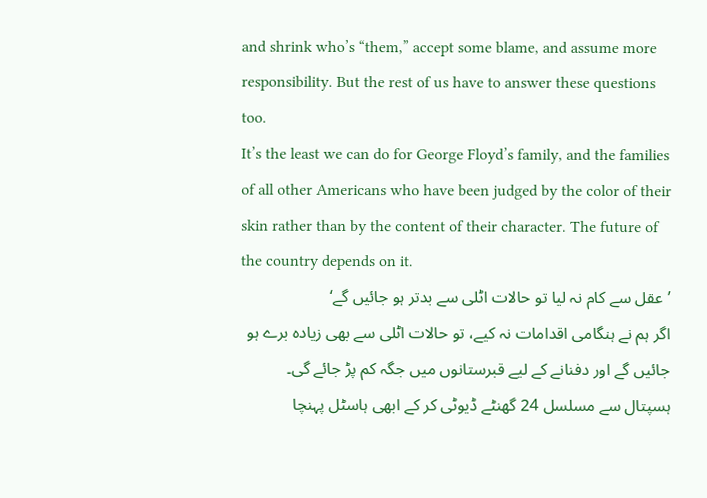and shrink who’s “them,” accept some blame, and assume more responsibility. But the rest of us have to answer these questions too.
It’s the least we can do for George Floyd’s family, and the families of all other Americans who have been judged by the color of their skin rather than by the content of their character. The future of the country depends on it.
’عقل سے کام نہ لیا تو حالات اٹلی سے بدتر ہو جائیں گے‘
اگر ہم نے ہنگامی اقدامات نہ کیے، تو حالات اٹلی سے بھی زیادہ برے ہو جائیں گے اور دفنانے کے لیے قبرستانوں میں جگہ کم پڑ جائے گی۔
ہسپتال سے مسلسل 24 گھنٹے ڈیوٹی کر کے ابھی ہاسٹل پہنچا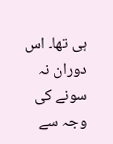ہی تھا۔ اس دوران نہ سونے کی وجہ سے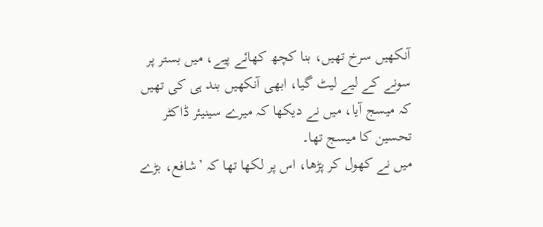آنکھیں سرخ تھیں، بنا کچھ کھائے پیے، میں بستر پر سونے کے لیے لیٹ گیا، ابھی آنکھیں بند ہی کی تھیں کہ میسج آیا، میں نے دیکھا کہ میرے سینیئر ڈاکٹر تحسین کا میسج تھا۔
میں نے کھول کر پڑھا، اس پر لکھا تھا کہ ’شافع، بڑے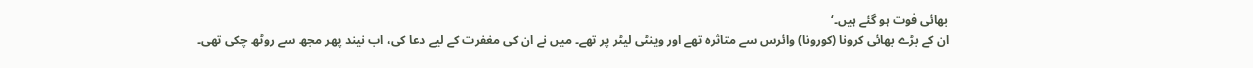بھائی فوت ہو گئے ہیں۔‘
ان کے بڑے بھائی کرونا (کورونا) وائرس سے متاثرہ تھے اور وینٹی لیٹر پر تھے۔ میں نے ان کی مغفرت کے لیے دعا کی، اب نیند پھر مجھ سے روٹھ چکی تھی۔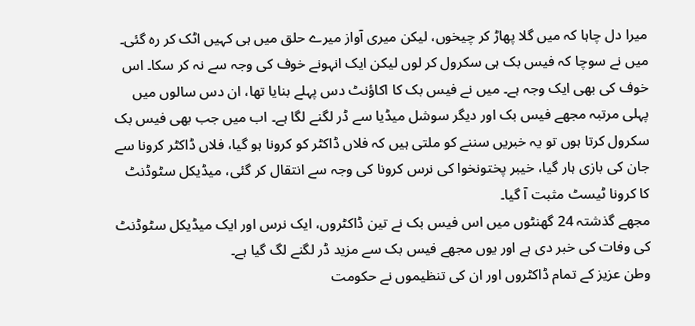میرا دل چاہا کہ میں گلا پھاڑ کر چیخوں، لیکن میری آواز میرے حلق میں ہی کہیں اٹک کر رہ گئی۔
میں نے سوچا کہ فیس بک ہی سکرول کر لوں لیکن ایک انہونے خوف کی وجہ سے نہ کر سکا۔ اس خوف کی بھی ایک وجہ ہے۔ میں نے فیس بک کا اکاؤنٹ دس پہلے بنایا تھا، ان دس سالوں میں پہلی مرتبہ مجھے فیس بک اور دیگر سوشل میڈیا سے ڈر لگنے لگا ہے۔ اب میں جب بھی فیس بک سکرول کرتا ہوں تو یہ خبریں سننے کو ملتی ہیں کہ فلاں ڈاکٹر کو کرونا ہو گیا، فلاں ڈاکٹر کرونا سے جان کی بازی ہار گیا، خیبر پختونخوا کی نرس کرونا کی وجہ سے انتقال کر گئی، میڈیکل سٹوڈنٹ کا کرونا ٹیسٹ مثبت آ گیا۔
مجھے گذشتہ 24 گھنٹوں میں اس فیس بک نے تین ڈاکٹروں، ایک نرس اور ایک میڈیکل سٹوڈنٹ کی وفات کی خبر دی ہے اور یوں مجھے فیس بک سے مزید ڈر لگنے لگ گیا ہے۔
وطن عزیز کے تمام ڈاکٹروں اور ان کی تنظیموں نے حکومت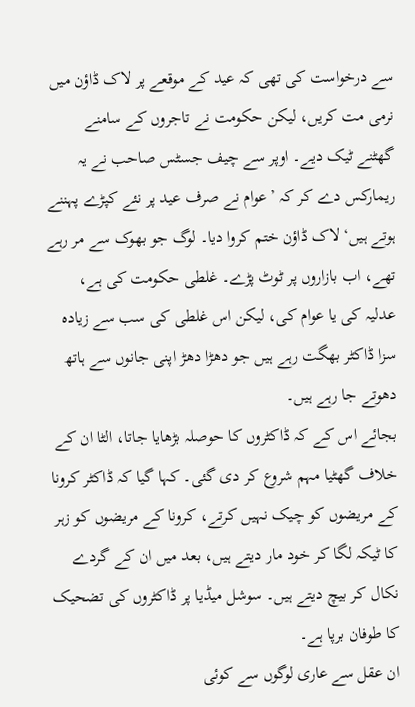سے درخواست کی تھی کہ عید کے موقعے پر لاک ڈاؤن میں نرمی مت کریں، لیکن حکومت نے تاجروں کے سامنے گھٹنے ٹیک دیے۔ اوپر سے چیف جسٹس صاحب نے یہ ریمارکس دے کر کہ ’عوام نے صرف عید پر نئے کپڑے پہننے ہوتے ہیں‘ لاک ڈاؤن ختم کروا دیا۔ لوگ جو بھوک سے مر رہے تھے، اب بازاروں پر ٹوٹ پڑے۔ غلطی حکومت کی ہے، عدلیہ کی یا عوام کی، لیکن اس غلطی کی سب سے زیادہ سزا ڈاکٹر بھگت رہے ہیں جو دھڑا دھڑ اپنی جانوں سے ہاتھ دھوتے جا رہے ہیں۔
بجائے اس کے کہ ڈاکٹروں کا حوصلہ بڑھایا جاتا، الٹا ان کے خلاف گھٹیا مہم شروع کر دی گئی۔ کہا گیا کہ ڈاکٹر کرونا کے مریضوں کو چیک نہیں کرتے، کرونا کے مریضوں کو زہر کا ٹیکہ لگا کر خود مار دیتے ہیں، بعد میں ان کے گردے نکال کر بیچ دیتے ہیں۔ سوشل میڈیا پر ڈاکٹروں کی تضحیک کا طوفان برپا ہے۔
ان عقل سے عاری لوگوں سے کوئی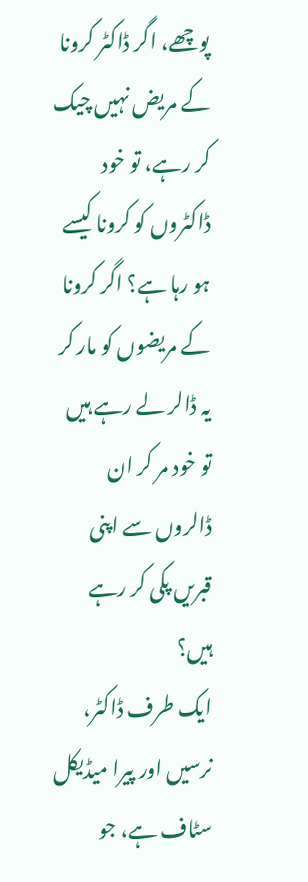پوچھے، اگر ڈاکٹر کرونا کے مریض نہیں چیک کر رہے، تو خود ڈاکٹروں کو کرونا کیسے ہو رہا ہے؟ اگر کرونا کے مریضوں کو مار کر یہ ڈالر لے رہے ہیں تو خود مر کر ان ڈالروں سے اپنی قبریں پکی کر رہے ہیں؟
ایک طرف ڈاکٹر، نرسیں اور پیرا میڈیکل سٹاف ہے، جو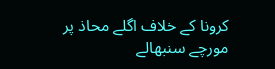کرونا کے خلاف اگلے محاذ پر مورچے سنبھالے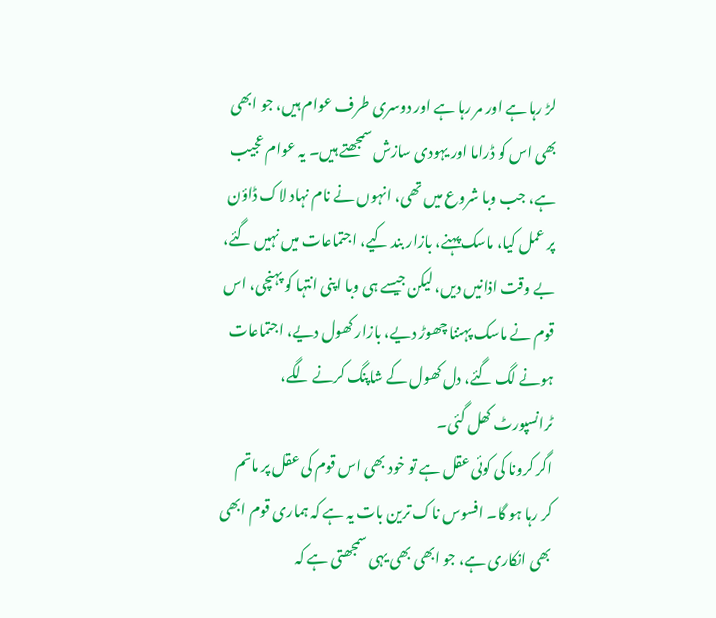لڑ رہا ہے اور مر رہا ہے اور دوسری طرف عوام ہیں، جو ابھی بھی اس کو ڈراما اور یہودی سازش سمجھتے ہیں۔ یہ عوام عجیب ہے، جب وبا شروع میں تھی، انہوں نے نام نہاد لاک ڈاؤن پر عمل کیا، ماسک پہنے، بازار بند کیے، اجتماعات میں نہیں گئے، بے وقت اذانیں دیں، لیکن جیسے ہی وبا اپنی انتہا کو پہنچی، اس قوم نے ماسک پہننا چھوڑ دیے، بازار کھول دیے، اجتماعات ہونے لگ گئے، دل کھول کے شاپنگ کرنے لگے، ٹرانسپورٹ کھل گئی۔
اگر کرونا کی کوئی عقل ہے تو خود بھی اس قوم کی عقل پر ماتم کر رہا ہو گا۔ افسوس ناک ترین بات یہ ہے کہ ہماری قوم ابھی بھی انکاری ہے، جو ابھی بھی یہی سمجھتی ہے کہ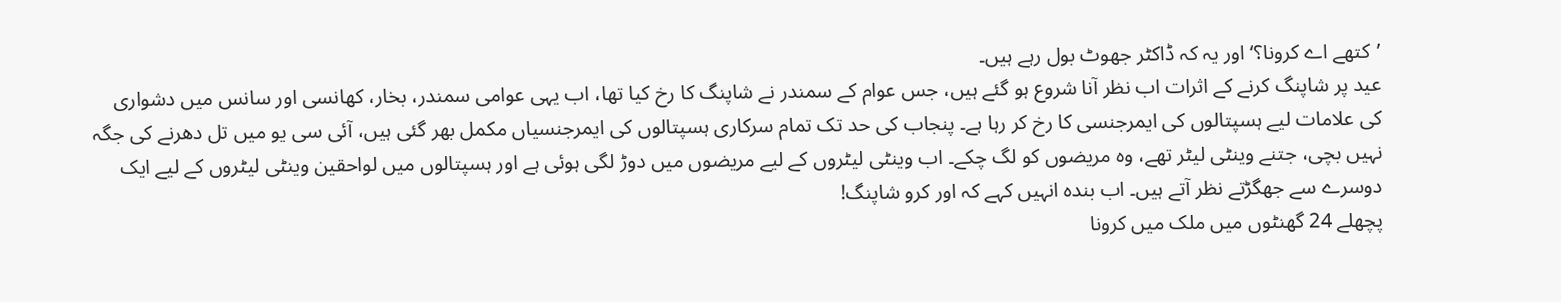’کتھے اے کرونا؟‘ اور یہ کہ ڈاکٹر جھوٹ بول رہے ہیں۔
عید پر شاپنگ کرنے کے اثرات اب نظر آنا شروع ہو گئے ہیں، جس عوام کے سمندر نے شاپنگ کا رخ کیا تھا، اب یہی عوامی سمندر، بخار، کھانسی اور سانس میں دشواری کی علامات لیے ہسپتالوں کی ایمرجنسی کا رخ کر رہا ہے۔ پنجاب کی حد تک تمام سرکاری ہسپتالوں کی ایمرجنسیاں مکمل بھر گئی ہیں، آئی سی یو میں تل دھرنے کی جگہ نہیں بچی، جتنے وینٹی لیٹر تھے، وہ مریضوں کو لگ چکے۔ اب وینٹی لیٹروں کے لیے مریضوں میں دوڑ لگی ہوئی ہے اور ہسپتالوں میں لواحقین وینٹی لیٹروں کے لیے ایک دوسرے سے جھگڑتے نظر آتے ہیں۔ اب بندہ انہیں کہے کہ اور کرو شاپنگ!
پچھلے 24 گھنٹوں میں ملک میں کرونا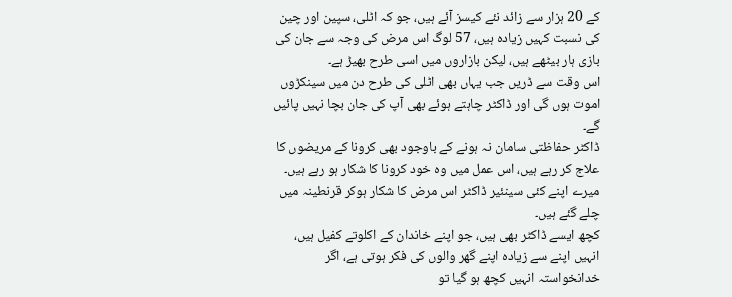کے 20 ہزار سے زائد نئے کیسز آئے ہیں، جو کہ اٹلی، سپین اور چین کی نسبت کہیں زیادہ ہیں، 57 لوگ اس مرض کی وجہ سے جان کی بازی ہار بیٹھے ہیں، لیکن بازاروں میں اسی طرح بھیڑ ہے۔
اس وقت سے ڈریں جب یہاں بھی اٹلی کی طرح دن میں سینکڑوں اموت ہوں گی اور ڈاکٹر چاہتے ہوئے بھی آپ کی جان بچا نہیں پائیں گے۔
ڈاکٹر حفاظتی سامان نہ ہونے کے باوجود بھی کرونا کے مریضوں کا علاج کر رہے ہیں، اس عمل میں وہ خود کرونا کا شکار ہو رہے ہیں۔ میرے اپنے کئی سینئیر ڈاکٹر اس مرض کا شکار ہوکر قرنطینہ میں چلے گئے ہیں۔
کچھ ایسے ڈاکٹر بھی ہیں، جو اپنے خاندان کے اکلوتے کفیل ہیں، انہیں اپنے سے زیادہ اپنے گھر والوں کی فکر ہوتی ہے، اگر خدانخواستہ انہیں کچھ ہو گیا تو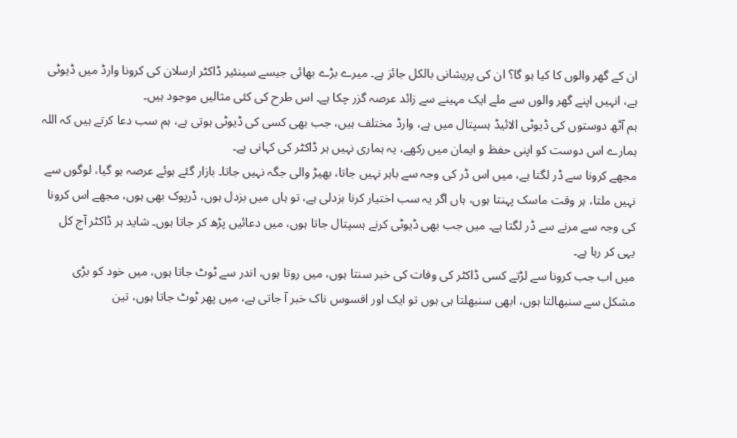ان کے گھر والوں کا کیا ہو گا؟ ان کی پریشانی بالکل جائز ہے۔ میرے بڑے بھائی جیسے سینئیر ڈاکٹر ارسلان کی کرونا وارڈ میں ڈیوٹی ہے، انہیں اپنے گھر والوں سے ملے ایک مہینے سے زائد عرصہ گزر چکا ہے۔ اس طرح کی کئی مثالیں موجود ہیں۔
ہم آٹھ دوستوں کی ڈیوٹی الائیڈ ہسپتال میں ہے، وارڈ مختلف ہیں، جب بھی کسی کی ڈیوٹی ہوتی ہے، ہم سب دعا کرتے ہیں کہ اللہ ہمارے اس دوست کو اپنی حفظ و ایمان میں رکھے، یہ ہماری نہیں ہر ڈاکٹر کی کہانی ہے۔
مجھے کرونا سے ڈر لگتا ہے، میں اس ڈر کی وجہ سے باہر نہیں جاتا، بھیڑ والی جگہ نہیں جاتا۔ بازار گئے ہوئے عرصہ ہو گیا، لوگوں سے نہیں ملتا، ہر وقت ماسک پہنتا ہوں، ہاں اگر یہ سب اختیار کرنا بزدلی ہے، تو ہاں میں بزدل ہوں، ڈرپوک بھی ہوں، مجھے اس کرونا کی وجہ سے مرنے سے ڈر لگتا ہے۔ میں جب بھی ڈیوٹی کرنے ہسپتال جاتا ہوں، میں دعائیں پڑھ کر جاتا ہوں۔ شاید ہر ڈاکٹر آج کل یہی کر رہا ہے۔
میں اب جب کرونا سے لڑتے کسی ڈاکٹر کی وفات کی خبر سنتا ہوں، میں روتا ہوں، اندر سے ٹوٹ جاتا ہوں، میں خود کو بڑی مشکل سے سنبھالتا ہوں، ابھی سنبھلتا ہی ہوں تو ایک اور افسوس ناک خبر آ جاتی ہے، میں پھر ٹوٹ جاتا ہوں، تین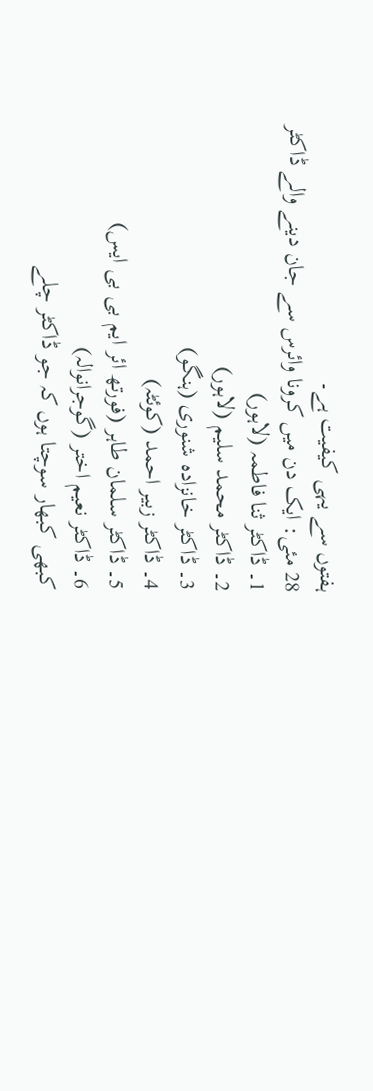ہفتوں سے یہی کیفیت ہے۔
28 مئی: ایک دن میں کرونا وائرس سے جان دینے والے ڈاکٹر
1۔ ڈاکٹر ثنا فاطمہ (لاہور)
2۔ ڈاکٹر محمد سلیم (لاہور)
3۔ ڈاکٹر خانزادہ شنوری (ہنگو)
4۔ ڈاکٹر زبیر احمد (کوئٹہ)
5۔ ڈاکٹر سلمان طاہر (فورتھ ائر ایم بی بی ایس)
6۔ ڈاکٹر نعیم اختر (گوجرانوالہ)
کبھی کبھار سوچتا ہوں کہ جو ڈاکٹر چلے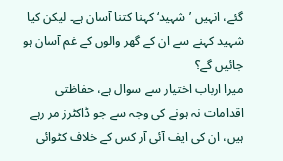گئے، انہیں ’شہید‘ کہنا کتنا آسان ہے۔ لیکن کیا شہید کہنے سے ان کے گھر والوں کے غم آسان ہو جائیں گے؟
میرا ارباب اختیار سے سوال ہے، حفاظتی اقدامات نہ ہونے کی وجہ سے جو ڈاکٹرز مر رہے ہیں، ان کی ایف آئی آر کس کے خلاف کٹوائی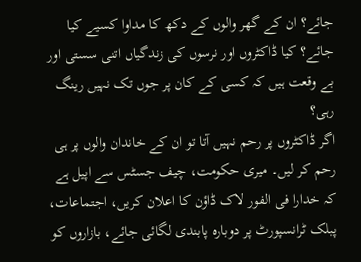جائے؟ ان کے گھر والوں کے دکھ کا مداوا کسیے کیا جائے؟ کیا ڈاکٹروں اور نرسوں کی زندگیاں اتنی سستی اور بے وقعت ہیں کہ کسی کے کان پر جوں تک نہیں رینگ رہی؟
اگر ڈاکٹروں پر رحم نہیں آتا تو ان کے خاندان والوں پر ہی رحم کر لیں۔ میری حکومت، چیف جسٹس سے اپیل ہے کہ خدارا فی الفور لاک ڈاؤن کا اعلان کریں، اجتماعات، پبلک ٹرانسپورٹ پر دوبارہ پابندی لگائی جائے، بازاروں کو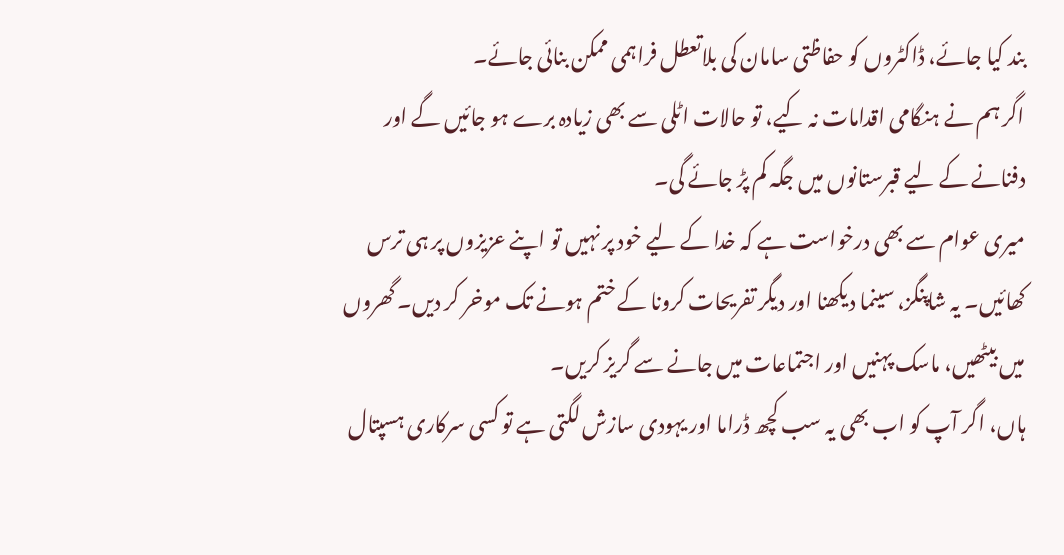بند کیا جائے، ڈاکٹروں کو حفاظتی سامان کی بلاتعطل فراہمی ممکن بنائی جائے۔
اگر ہم نے ہنگامی اقدامات نہ کیے، تو حالات اٹلی سے بھی زیادہ برے ہو جائیں گے اور دفنانے کے لیے قبرستانوں میں جگہ کم پڑ جائے گی۔
میری عوام سے بھی درخواست ہے کہ خدا کے لیے خود پر نہیں تو اپنے عزیزوں پر ہی ترس کھائیں۔ یہ شاپنگز، سینما دیکھنا اور دیگر تفریحات کرونا کے ختم ہونے تک موخر کر دیں۔ گھروں میں بیٹھیں، ماسک پہنیں اور اجتماعات میں جانے سے گریز کریں۔
ہاں، اگر آپ کو اب بھی یہ سب کچھ ڈراما اور یہودی سازش لگتی ہے تو کسی سرکاری ہسپتال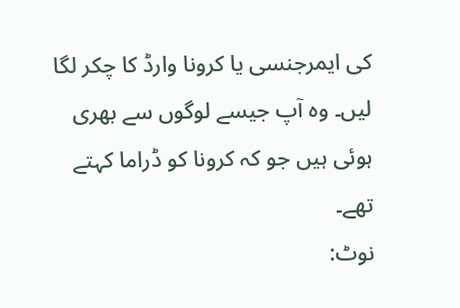کی ایمرجنسی یا کرونا وارڈ کا چکر لگا لیں۔ وہ آپ جیسے لوگوں سے بھری ہوئی ہیں جو کہ کرونا کو ڈراما کہتے تھے۔
نوٹ: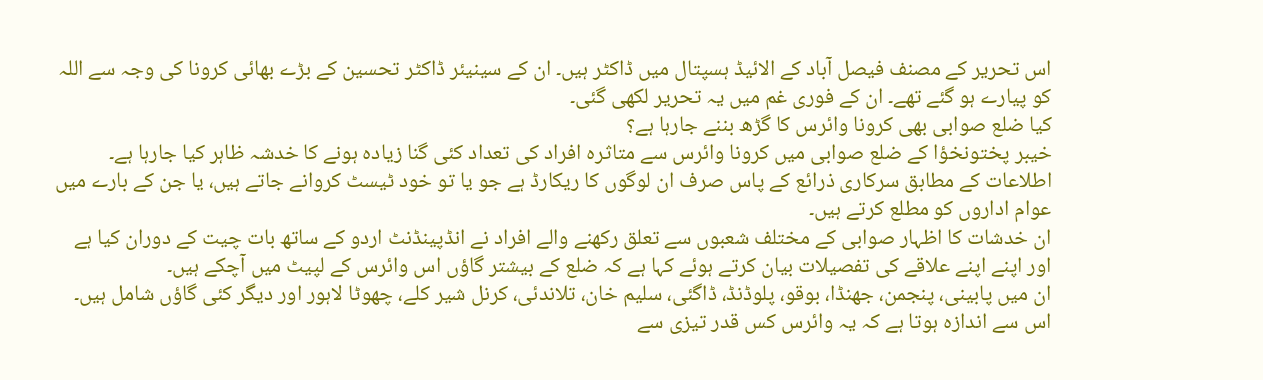اس تحریر کے مصنف فیصل آباد کے الائیڈ ہسپتال میں ڈاکٹر ہیں۔ ان کے سینیئر ڈاکٹر تحسین کے بڑے بھائی کرونا کی وجہ سے اللہ کو پیارے ہو گئے تھے۔ ان کے فوری غم میں یہ تحریر لکھی گئی۔
کیا ضلع صوابی بھی کرونا وائرس کا گڑھ بننے جارہا ہے؟
خیبر پختونخؤا کے ضلع صوابی میں کرونا وائرس سے متاثرہ افراد کی تعداد کئی گنا زیادہ ہونے کا خدشہ ظاہر کیا جارہا ہے۔
اطلاعات کے مطابق سرکاری ذرائع کے پاس صرف ان لوگوں کا ریکارڈ ہے جو یا تو خود ٹیسٹ کروانے جاتے ہیں، یا جن کے بارے میں عوام اداروں کو مطلع کرتے ہیں۔
ان خدشات کا اظہار صوابی کے مختلف شعبوں سے تعلق رکھنے والے افراد نے انڈپینڈنٹ اردو کے ساتھ بات چیت کے دوران کیا ہے اور اپنے اپنے علاقے کی تفصیلات بیان کرتے ہوئے کہا ہے کہ ضلع کے بیشتر گاؤں اس وائرس کے لپیٹ میں آچکے ہیں۔
ان میں پابینی، پنجمن، جھنڈا، بوقو، پلوڈنڈ، ڈاگئی، سلیم خان، تلاندئی، کرنل شیر کلے، چھوٹا لاہور اور دیگر کئی گاؤں شامل ہیں۔
اس سے اندازہ ہوتا ہے کہ یہ وائرس کس قدر تیزی سے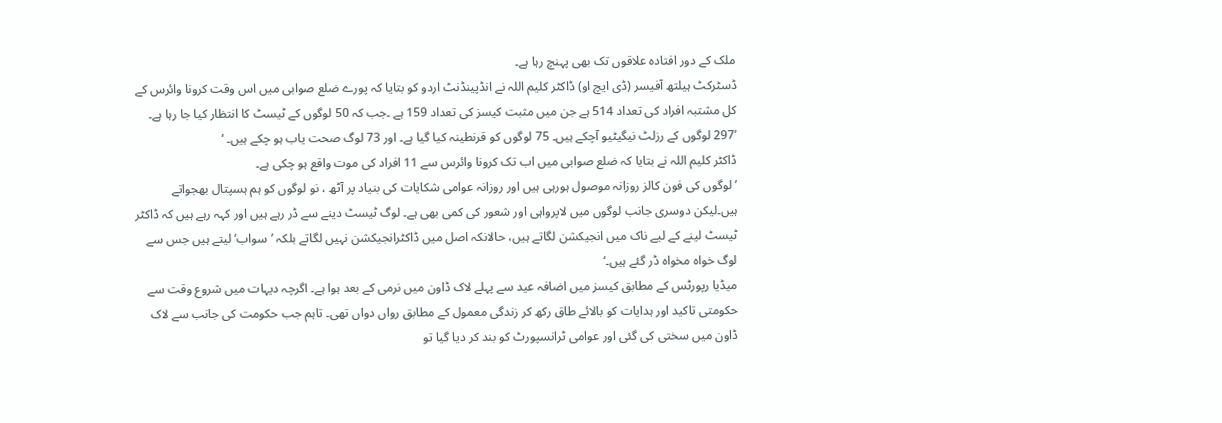ملک کے دور افتادہ علاقوں تک بھی پہنچ رہا ہے۔
ڈسٹرکٹ ہیلتھ آفیسر (ڈی ایچ او) ڈاکٹر کلیم اللہ نے انڈپینڈنٹ اردو کو بتایا کہ پورے ضلع صوابی میں اس وقت کرونا وائرس کے کل مشتبہ افراد کی تعداد 514 ہے جن میں مثبت کیسز کی تعداد 159 ہے ۔جب کہ 50 لوگوں کے ٹیسٹ کا انتظار کیا جا رہا ہے۔
’297 لوگوں کے رزلٹ نیگیٹیو آچکے ہیں۔ 75 لوگوں کو قرنطینہ کیا گیا ہے۔ اور 73 لوگ صحت یاب ہو چکے ہیں۔ ‘
ڈاکٹر کلیم اللہ نے بتایا کہ ضلع صوابی میں اب تک کرونا وائرس سے 11 افراد کی موت واقع ہو چکی ہے۔
’لوگوں کی فون کالز روزانہ موصول ہورہی ہیں اور روزانہ عوامی شکایات کی بنیاد پر آٹھ ، نو لوگوں کو ہم ہسپتال بھجواتے ہیں۔لیکن دوسری جانب لوگوں میں لاپرواہی اور شعور کی کمی بھی ہے۔ لوگ ٹیسٹ دینے سے ڈر رہے ہیں اور کہہ رہے ہیں کہ ڈاکٹر ٹیسٹ لینے کے لیے ناک میں انجیکشن لگاتے ہیں، حالانکہ اصل میں ڈاکٹرانجیکشن نہیں لگاتے بلکہ ’سواب‘ لیتے ہیں جس سے لوگ خواہ مخواہ ڈر گئے ہیں۔‘
میڈیا رپورٹس کے مطابق کیسز میں اضافہ عید سے پہلے لاک ڈاون میں نرمی کے بعد ہوا ہے۔ اگرچہ دیہات میں شروع وقت سے حکومتی تاکید اور ہدایات کو بالائے طاق رکھ کر زندگی معمول کے مطابق رواں دواں تھی۔ تاہم جب حکومت کی جانب سے لاک ڈاون میں سختی کی گئی اور عوامی ٹرانسپورٹ کو بند کر دیا گیا تو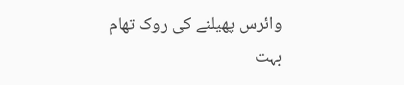وائرس پھیلنے کی روک تھام بہت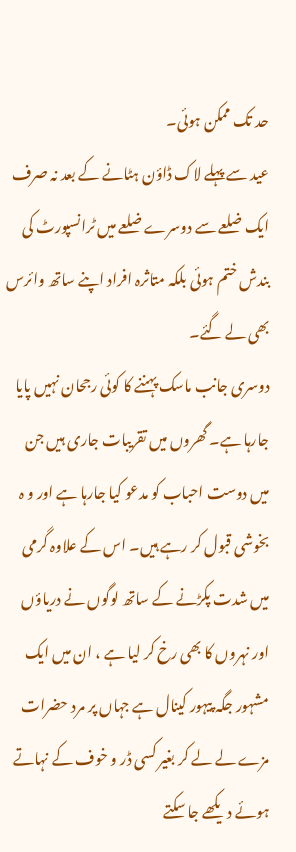حد تک ممکن ہوئی۔
عید سے پہلے لاک ڈاؤن ہٹانے کے بعد نہ صرف ایک ضلعے سے دوسرے ضلعے میں ٹرانسپورٹ کی بندش ختم ہوئی بلکہ متاثرہ افراد اپنے ساتھ وائرس بھی لے گئے۔
دوسری جانب ماسک پہننے کا کوئی رجحان نہیں پایا جارہا ہے۔ گھروں میں تقریبات جاری ہیں جن میں دوست احباب کو مدعو کیا جارہا ہے اور و ہ بخوشی قبول کر رہے ہیں۔ اس کے علاوہ گرمی میں شدت پکڑنے کے ساتھ لوگوں نے دریاؤں اور نہروں کا بھی رخ کر لیا ہے ، ان میں ایک مشہور جگہ پیہور کینال ہے جہاں پر مرد حضرات مزے لے لے کر بغیر کسی ڈر و خوف کے نہاتے ہوئے دیکھے جا سکتے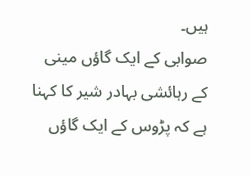ہیں۔
صوابی کے ایک گاؤں مینی کے رہائشی بہادر شیر کا کہنا ہے کہ پڑوس کے ایک گاؤں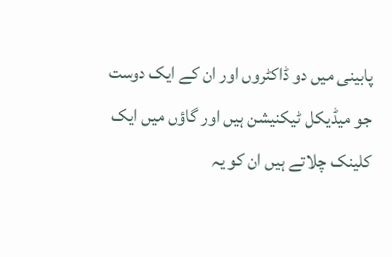پابینی میں دو ڈاکٹروں اور ان کے ایک دوست جو میڈیکل ٹیکنیشن ہیں اور گاؤں میں ایک کلینک چلاتے ہیں ان کو یہ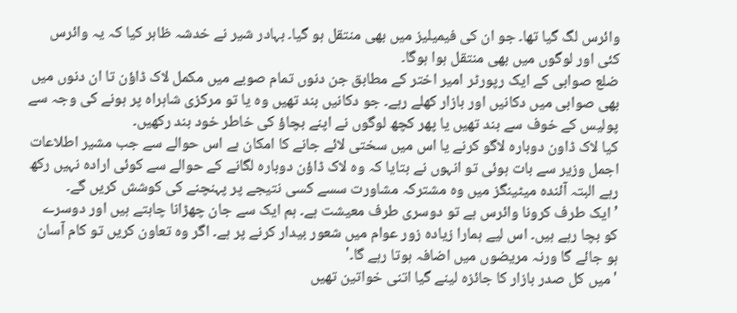وائرس لگ گیا تھا۔ جو ان کی فیمیلیز میں بھی منتقل ہو گیا۔ بہادر شیر نے خدشہ ظاہر کیا کہ یہ وائرس کئی اور لوگوں میں بھی منتقل ہوا ہوگا۔
ضلع صوابی کے ایک رپورٹر امیر اختر کے مطابق جن دنوں تمام صوبے میں مکمل لاک ڈاؤن تا ان دنوں میں بھی صوابی میں دکانیں اور بازار کھلے رہے۔ جو دکانیں بند تھیں وہ یا تو مرکزی شاہراہ پر ہونے کی وجہ سے پولیس کے خوف سے بند تھیں یا پھر کچھ لوگوں نے اپنے بچاؤ کی خاطر خود بند رکھیں۔
کیا لاک ڈاون دوبارہ لاگو کرنے یا اس میں سختی لائے جانے کا امکان ہے اس حوالے سے جب مشیر اطلاعات اجمل وزیر سے بات ہوئی تو انہوں نے بتایا کہ وہ لاک ڈاؤن دوبارہ لگانے کے حوالے سے کوئی ارادہ نہیں رکھ رہے البتہ آئندہ میٹینگز میں وہ مشترکہ مشاورت سسے کسی نتیجے پر پہنچنے کی کوشش کریں گے۔
’ایک طرف کرونا وائرس ہے تو دوسری طرف معیشت ہے۔ ہم ایک سے جان چھڑانا چاہتے ہیں اور دوسرے کو بچا رہے ہیں۔ اس لیے ہمارا زیادہ زور عوام میں شعور بیدار کرنے پر ہے۔ اگر وہ تعاون کریں تو کام آسان ہو جائے گا ورنہ مریضوں میں اضافہ ہوتا رہے گا۔'
'میں کل صدر بازار کا جائزہ لینے گیا اتنی خواتین تھیں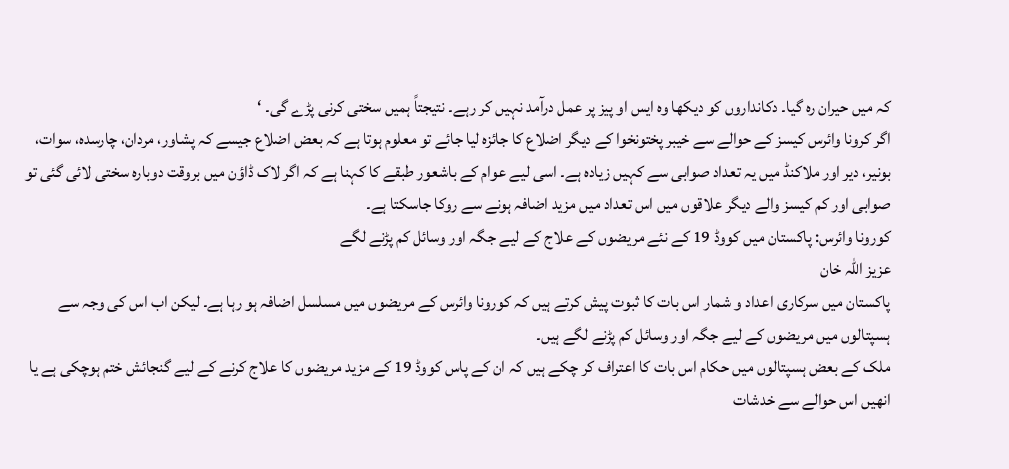کہ میں حیران رہ گیا۔ دکانداروں کو دیکھا وہ ایس او پیز پر عمل درآمد نہیں کر رہے۔ نتیجتاً ہمیں سختی کرنی پڑے گی۔ ‘
اگر کرونا وائرس کیسز کے حوالے سے خیبر پختونخوا کے دیگر اضلاع کا جائزہ لیا جائے تو معلوم ہوتا ہے کہ بعض اضلاع جیسے کہ پشاور، مردان، چارسدہ، سوات، بونیر، دیر اور ملاکنڈ میں یہ تعداد صوابی سے کہیں زیادہ ہے۔ اسی لیے عوام کے باشعور طبقے کا کہنا ہے کہ اگر لاک ڈاؤن میں بروقت دوبارہ سختی لائی گئی تو صوابی اور کم کیسز والے دیگر علاقوں میں اس تعداد میں مزید اضافہ ہونے سے روکا جاسکتا ہے۔
کورونا وائرس: پاکستان میں کووڈ 19 کے نئے مریضوں کے علاج کے لیے جگہ اور وسائل کم پڑنے لگے
عزیز اللہ خان
پاکستان میں سرکاری اعداد و شمار اس بات کا ثبوت پیش کرتے ہیں کہ کورونا وائرس کے مریضوں میں مسلسل اضافہ ہو رہا ہے۔ لیکن اب اس کی وجہ سے ہسپتالوں میں مریضوں کے لیے جگہ اور وسائل کم پڑنے لگے ہیں۔
ملک کے بعض ہسپتالوں میں حکام اس بات کا اعتراف کر چکے ہیں کہ ان کے پاس کووڈ 19 کے مزید مریضوں کا علاج کرنے کے لیے گنجائش ختم ہوچکی ہے یا انھیں اس حوالے سے خدشات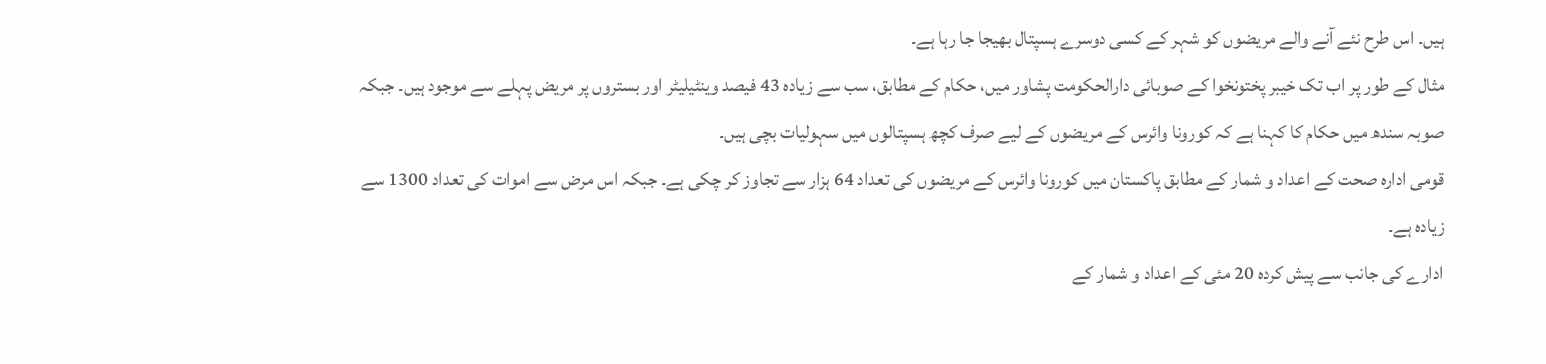ہیں۔ اس طرح نئے آنے والے مریضوں کو شہر کے کسی دوسرے ہسپتال بھیجا جا رہا ہے۔
مثال کے طور پر اب تک خیبر پختونخوا کے صوبائی دارالحکومت پشاور میں، حکام کے مطابق، سب سے زیادہ 43 فیصد وینٹیلیٹر اور بستروں پر مریض پہلے سے موجود ہیں۔ جبکہ صوبہ سندھ میں حکام کا کہنا ہے کہ کورونا وائرس کے مریضوں کے لیے صرف کچھ ہسپتالوں میں سہولیات بچی ہیں۔
قومی ادارہ صحت کے اعداد و شمار کے مطابق پاکستان میں کورونا وائرس کے مریضوں کی تعداد 64 ہزار سے تجاوز کر چکی ہے۔ جبکہ اس مرض سے اموات کی تعداد 1300 سے زیادہ ہے۔
ادارے کی جانب سے پیش کردہ 20 مئی کے اعداد و شمار کے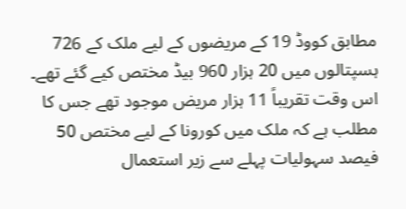مطابق کووڈ 19 کے مریضوں کے لیے ملک کے 726 ہسپتالوں میں 20 ہزار 960 بیڈ مختص کیے گئے تھے۔ اس وقت تقریباً 11 ہزار مریض موجود تھے جس کا مطلب ہے کہ ملک میں کورونا کے لیے مختص 50 فیصد سہولیات پہلے سے زیر استعمال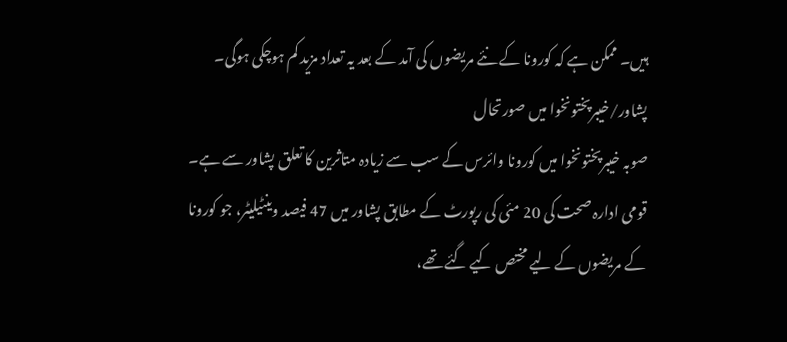ہیں۔ ممکن ہے کہ کورونا کے نئے مریضوں کی آمد کے بعد یہ تعداد مزید کم ہوچکی ہوگی۔
پشاور/خیبرپختونخوا میں صورتحال
صوبہ خیبرپختونخوا میں کورونا وائرس کے سب سے زیادہ متاثرین کا تعلق پشاور سے ہے۔ قومی ادارہ صحت کی 20 مئی کی رپورٹ کے مطابق پشاور میں 47 فیصد وینٹیلیٹر، جو کورونا کے مریضوں کے لیے مختص کیے گئے تھے،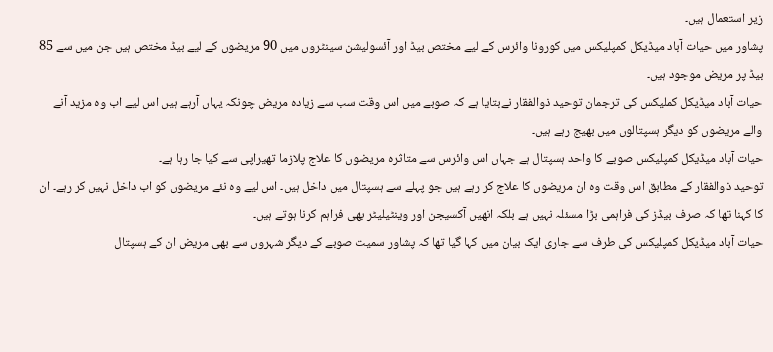زیر استعمال ہیں۔
پشاور میں حیات آباد میڈیکل کمپلیکس میں کورونا وائرس کے لیے مختص بیڈ اور آئسولیشن سینٹروں میں 90 مریضوں کے لیے بیڈ مختص ہیں جن میں سے 85 بیڈ پر مریض موجود ہیں۔
حیات آباد میڈیکل کملیکس کی ترجمان توحید ذوالفقار نےبتایا ہے کہ صوبے میں اس وقت سب سے زیادہ مریض چونکہ یہاں آرہے ہیں اس لیے اب وہ مزید آنے والے مریضوں کو دیگر ہسپتالوں میں بھیج رہے ہیں۔
حیات آباد میڈیکل کمپلیکس صوبے کا واحد ہسپتال ہے جہاں اس وائرس سے متاثرہ مریضوں کا علاج پلازما تھیراپی سے کیا جا رہا ہے۔
توحید ذوالفقار کے مطابق اس وقت وہ ان مریضوں کا علاج کر رہے ہیں جو پہلے سے ہسپتال میں داخل ہیں۔ اس لیے وہ نئے مریضوں کو اب داخل نہیں کر رہے۔ ان کا کہنا تھا کہ صرف بیڈز کی فراہمی بڑا مسئلہ نہیں ہے بلکہ انھیں آکسیجن اور وینٹیلیٹر بھی فراہم کرنا ہوتے ہیں۔
حیات آباد میڈیکل کمپلیکس کی طرف سے جاری ایک بیان میں کہا گیا تھا کہ پشاور سمیت صوبے کے دیگر شہروں سے بھی مریض ان کے ہسپتال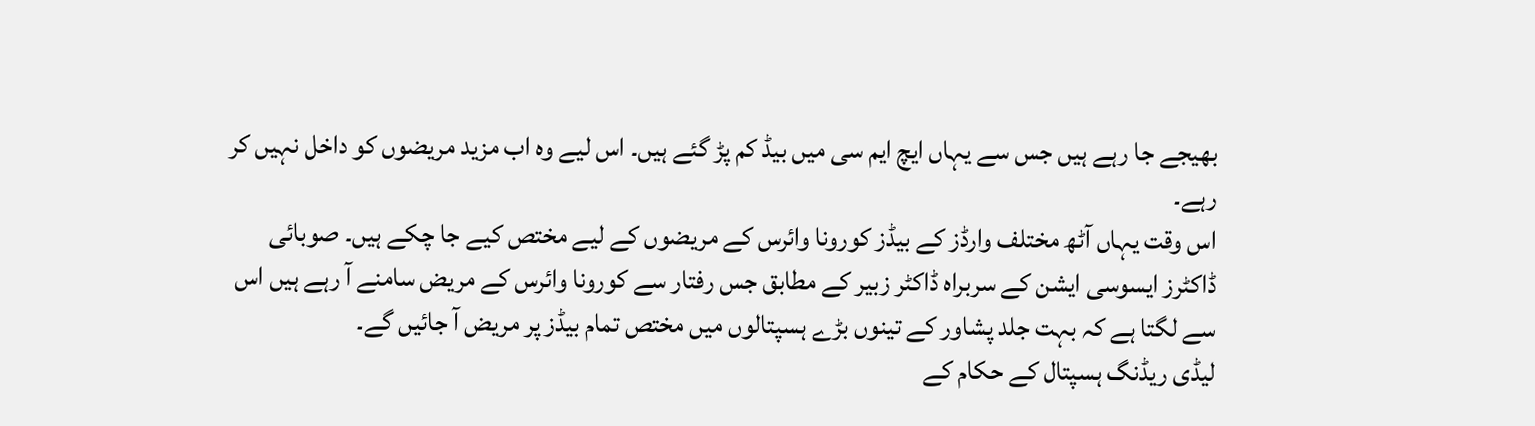بھیجے جا رہے ہیں جس سے یہاں ایچ ایم سی میں بیڈ کم پڑ گئے ہیں۔ اس لیے وہ اب مزید مریضوں کو داخل نہیں کر رہے۔
اس وقت یہاں آٹھ مختلف وارڈز کے بیڈز کورونا وائرس کے مریضوں کے لیے مختص کیے جا چکے ہیں۔ صوبائی ڈاکٹرز ایسوسی ایشن کے سربراہ ڈاکٹر زبیر کے مطابق جس رفتار سے کورونا وائرس کے مریض سامنے آ رہے ہیں اس سے لگتا ہے کہ بہت جلد پشاور کے تینوں بڑے ہسپتالوں میں مختص تمام بیڈز پر مریض آ جائیں گے۔
لیڈی ریڈنگ ہسپتال کے حکام کے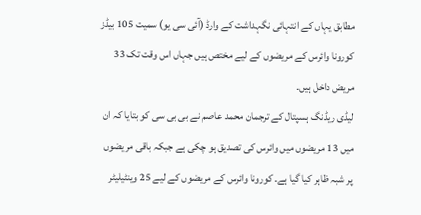مطابق یہاں کے انتہائی نگہداشت کے وارڈ (آئی سی یو) سمیت 105 بیڈز کورونا وائرس کے مریضوں کے لیے مختص ہیں جہاں اس وقت تک 33 مریض داخل ہیں۔
لیڈی ریڈنگ ہسپتال کے ترجمان محمد عاصم نے بی بی سی کو بتایا کہ ان میں 13 مریضوں میں وائرس کی تصدیق ہو چکی ہے جبکہ باقی مریضوں پر شبہ ظاہر کیا گیا ہے۔ کورونا وائرس کے مریضوں کے لیے 25 وینٹیلیٹر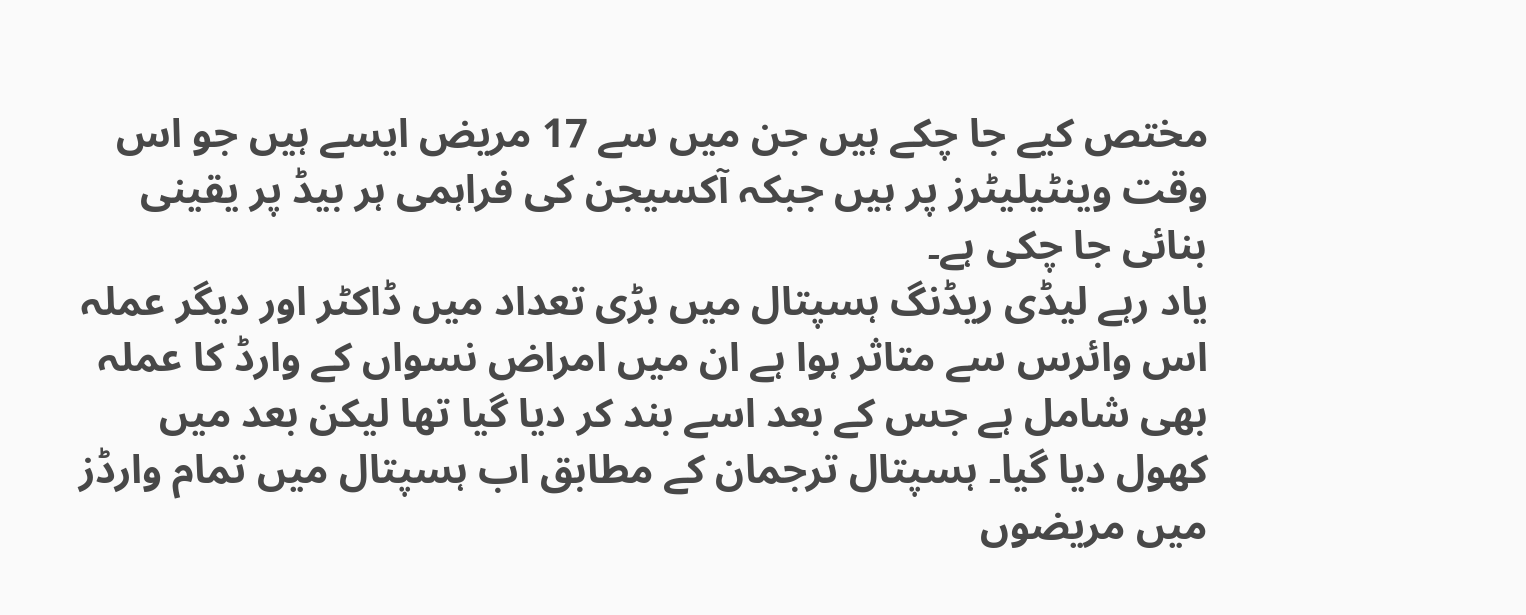مختص کیے جا چکے ہیں جن میں سے 17 مریض ایسے ہیں جو اس وقت وینٹیلیٹرز پر ہیں جبکہ آکسیجن کی فراہمی ہر بیڈ پر یقینی بنائی جا چکی ہے۔
یاد رہے لیڈی ریڈنگ ہسپتال میں بڑی تعداد میں ڈاکٹر اور دیگر عملہ اس وائرس سے متاثر ہوا ہے ان میں امراض نسواں کے وارڈ کا عملہ بھی شامل ہے جس کے بعد اسے بند کر دیا گیا تھا لیکن بعد میں کھول دیا گیا۔ ہسپتال ترجمان کے مطابق اب ہسپتال میں تمام وارڈز میں مریضوں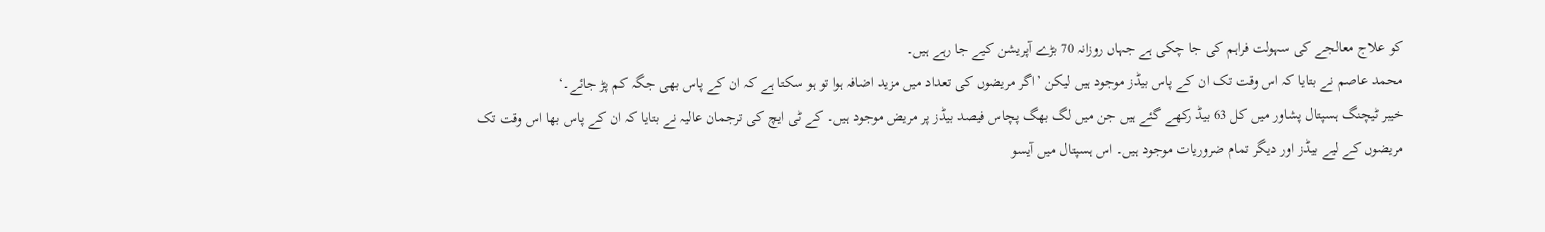کو علاج معالجے کی سہولت فراہم کی جا چکی ہے جہاں روزانہ 70 بڑے آپریشن کیے جا رہے ہیں۔
محمد عاصم نے بتایا کہ اس وقت تک ان کے پاس بیڈز موجود ہیں لیکن ’اگر مریضوں کی تعداد میں مزید اضافہ ہوا تو ہو سکتا ہے کہ ان کے پاس بھی جگہ کم پڑ جائے۔‘
خیبر ٹیچنگ ہسپتال پشاور میں کل 63 بیڈ رکھے گئے ہیں جن میں لگ بھگ پچاس فیصد بیڈز پر مریض موجود ہیں۔ کے ٹی ایچ کی ترجمان عالیہ نے بتایا کہ ان کے پاس بھا اس وقت تک مریضوں کے لیے بیڈز اور دیگر تمام ضروریات موجود ہیں۔ اس ہسپتال میں آیسو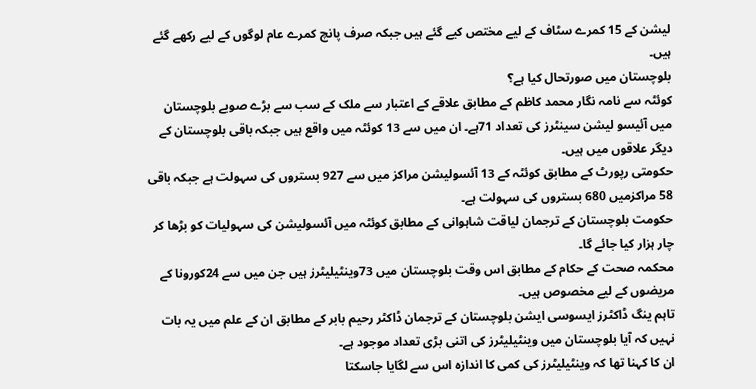لیشن کے 15 کمرے سٹاف کے لیے مختص کیے گئے ہیں جبکہ صرف پانچ کمرے عام لوگوں کے لیے رکھے گئے ہیں۔
بلوچستان میں صورتحال کیا ہے؟
کوئٹہ سے نامہ نگار محمد کاظم کے مطابق علاقے کے اعتبار سے ملک کے سب سے بڑے صوبے بلوچستان میں آئیسو لیشن سینٹرز کی تعداد 71ہے۔ ان میں سے 13 کوئٹہ میں واقع ہیں جبکہ باقی بلوچستان کے دیگر علاقوں میں ہیں۔
حکومتی رپورٹ کے مطابق کوئٹہ کے 13 آئسولیشن مراکز میں سے 927 بستروں کی سہولت ہے جبکہ باقی 58 مراکزمیں 680 بستروں کی سہولت ہے۔
حکومت بلوچستان کے ترجمان لیاقت شاہوانی کے مطابق کوئٹہ میں آئسولیشن کی سہولیات کو بڑھا کر چار ہزار کیا جائے گا۔
محکمہ صحت کے حکام کے مطابق اس وقت بلوچستان میں 73وینٹیلیٹرز ہیں جن میں سے 24کورونا کے مریضوں کے لیے مخصوص ہیں۔
تاہم ینگ ڈاکٹرز ایسوسی ایشن بلوچستان کے ترجمان ڈاکٹر رحیم بابر کے مطابق ان کے علم میں یہ بات نہیں کہ آیا بلوچستان میں وینٹیلیٹرز کی اتنی بڑی تعداد موجود ہے۔
ان کا کہنا تھا کہ وینٹیلیٹرز کی کمی کا اندازہ اس سے لگایا جاسکتا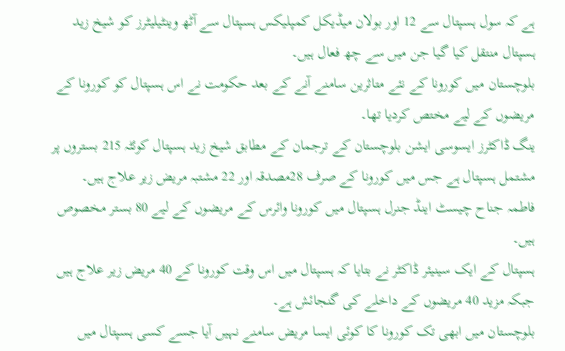ہے کہ سول ہسپتال سے 12 اور بولان میڈیکل کمپلیکس ہسپتال سے آٹھ وینٹیلیٹرز کو شیخ زید ہسپتال منتقل کیا گیا جن میں سے چھ فعال ہیں۔
بلوچستان میں کورونا کے نئے متاثرین سامنے آنے کے بعد حکومت نے اس ہسپتال کو کورونا کے مریضوں کے لیے مختص کردیا تھا۔
ینگ ڈاکٹرز ایسوسی ایشن بلوچستان کے ترجمان کے مطابق شیخ زید ہسپتال کوئٹہ 215 بستروں پر مشتمل ہسپتال ہے جس میں کورونا کے صرف 28مصدقہ اور 22 مشتبہ مریض زیر علاج ہیں۔
فاطمہ جناح چیسٹ اینڈ جنرل ہسپتال میں کورونا وائرس کے مریضوں کے لیے 80 بستر مخصوص ہیں۔
ہسپتال کے ایک سینیئر ڈاکٹر نے بتایا کہ ہسپتال میں اس وقت کورونا کے 40 مریض زیر علاج ہیں جبکہ مزید 40 مریضوں کے داخلے کی گنجائش ہے۔
بلوچستان میں ابھی تک کورونا کا کوئی ایسا مریض سامنے نہیں آیا جسے کسی ہسپتال میں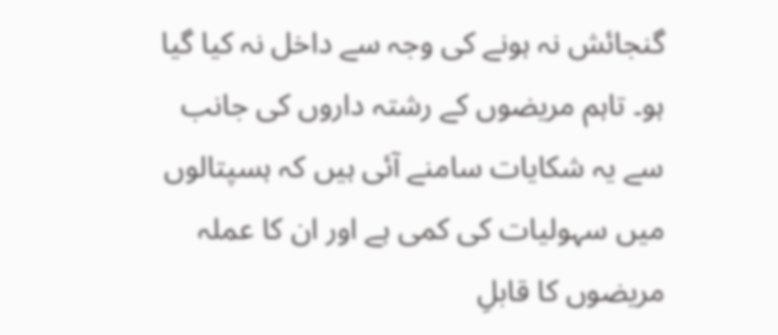گنجائش نہ ہونے کی وجہ سے داخل نہ کیا گیا ہو۔ تاہم مریضوں کے رشتہ داروں کی جانب سے یہ شکایات سامنے آئی ہیں کہ ہسپتالوں میں سہولیات کی کمی ہے اور ان کا عملہ مریضوں کا قابلِ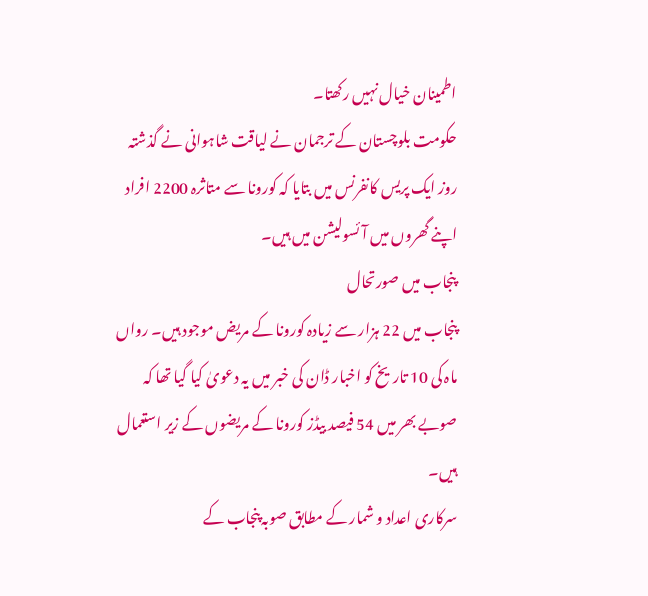اطمینان خیال نہیں رکھتا۔
حکومت بلوچستان کے ترجمان نے لیاقت شاہوانی نے گذشتہ روز ایک پریس کانفرنس میں بتایا کہ کورونا سے متاثرہ 2200 افراد اپنے گھروں میں آئسولیشن میں ہیں۔
پنجاب میں صورتحال
پنجاب میں 22 ہزار سے زیادہ کورونا کے مریض موجود ہیں۔ رواں ماہ کی 10 تاریخ کو اخبار ڈان کی خبر میں یہ دعویٰ کیا گیا تھا کہ صوبے بھر میں 54 فیصد بیڈز کورونا کے مریضوں کے زیر استعمال ہیں۔
سرکاری اعداد و شمار کے مطابق صوبہ پنجاب کے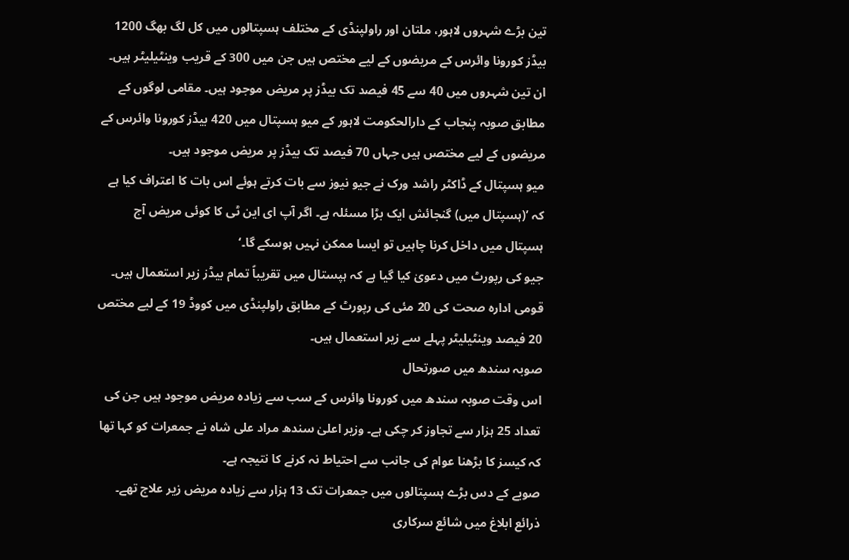تین بڑے شہروں لاہور، ملتان اور راولپنڈی کے مختلف ہسپتالوں میں کل لگ بھگ 1200 بیڈز کورونا وائرس کے مریضوں کے لیے مختص ہیں جن میں 300 کے قریب وینٹیلیٹر ہیں۔
ان تین شہروں میں 40 سے 45 فیصد تک بیڈز پر مریض موجود ہیں۔ مقامی لوگوں کے مطابق صوبہ پنجاب کے دارالحکومت لاہور کے میو ہسپتال میں 420 بیڈز کورونا وائرس کے مریضوں کے لیے مختصں ہیں جہاں 70 فیصد تک بیڈز پر مریض موجود ہیں۔
میو ہسپتال کے ڈاکٹر راشد ورک نے جیو نیوز سے بات کرتے ہوئے اس بات کا اعتراف کیا ہے کہ ’(ہسپتال میں) گنجائش ایک بڑا مسئلہ ہے۔ اگر آپ ای این ٹی کا کوئی مریض آج ہسپتال میں داخل کرنا چاہیں تو ایسا ممکن نہیں ہوسکے گا۔‘
جیو کی رپورٹ میں دعویٰ کیا گیا ہے کہ ہپستال میں تقریباً تمام بیڈز زیر استعمال ہیں۔
قومی ادارہ صحت کی 20 مئی کی رپورٹ کے مطابق راولپنڈی میں کووڈ 19 کے لیے مختص 20 فیصد وینٹیلیٹر پہلے سے زیر استعمال ہیں۔
صوبہ سندھ میں صورتحال
اس وقت صوبہ سندھ میں کورونا وائرس کے سب سے زیادہ مریض موجود ہیں جن کی تعداد 25 ہزار سے تجاوز کر چکی ہے۔ وزیر اعلیٰ سندھ مراد علی شاہ نے جمعرات کو کہا تھا کہ کیسز کا بڑھنا عوام کی جانب سے احتیاط نہ کرنے کا نتیجہ ہے۔
صوبے کے دس بڑے ہسپتالوں میں جمعرات تک 13 ہزار سے زیادہ مریض زیر علاج تھے۔
ذرائع ابلاغ میں شائع سرکاری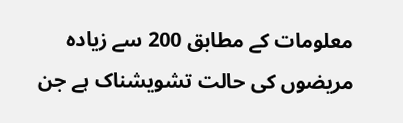معلومات کے مطابق 200 سے زیادہ مریضوں کی حالت تشویشناک ہے جن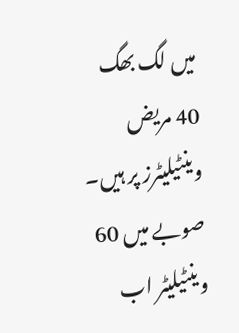میں لگ بھگ 40 مریض وینٹیلیٹرز پر ہیں۔ صوبے میں 60 وینٹیلیٹر اب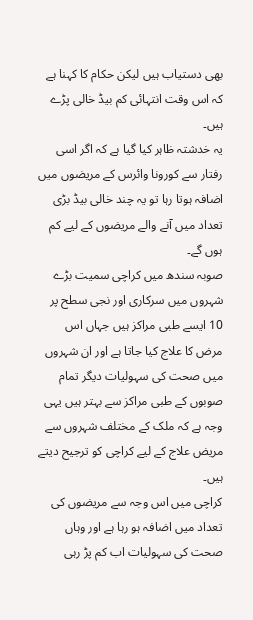بھی دستیاب ہیں لیکن حکام کا کہنا ہے کہ اس وقت انتہائی کم بیڈ خالی پڑے ہیں۔
یہ خدشتہ ظاہر کیا گیا ہے کہ اگر اسی رفتار سے کورونا وائرس کے مریضوں میں اضافہ ہوتا رہا تو یہ چند خالی بیڈ بڑی تعداد میں آنے والے مریضوں کے لیے کم ہوں گے۔
صوبہ سندھ میں کراچی سمیت بڑے شہروں میں سرکاری اور نجی سطح پر 10 ایسے طبی مراکز ہیں جہاں اس مرض کا علاج کیا جاتا ہے اور ان شہروں میں صحت کی سہولیات دیگر تمام صوبوں کے طبی مراکز سے بہتر ہیں یہی وجہ ہے کہ ملک کے مختلف شہروں سے مریض علاج کے لیے کراچی کو ترجیح دیتے ہیں۔
کراچی میں اس وجہ سے مریضوں کی تعداد میں اضافہ ہو رہا ہے اور وہاں صحت کی سہولیات اب کم پڑ رہی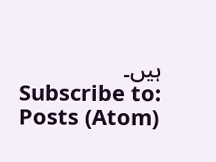ہیں۔
Subscribe to:
Posts (Atom)